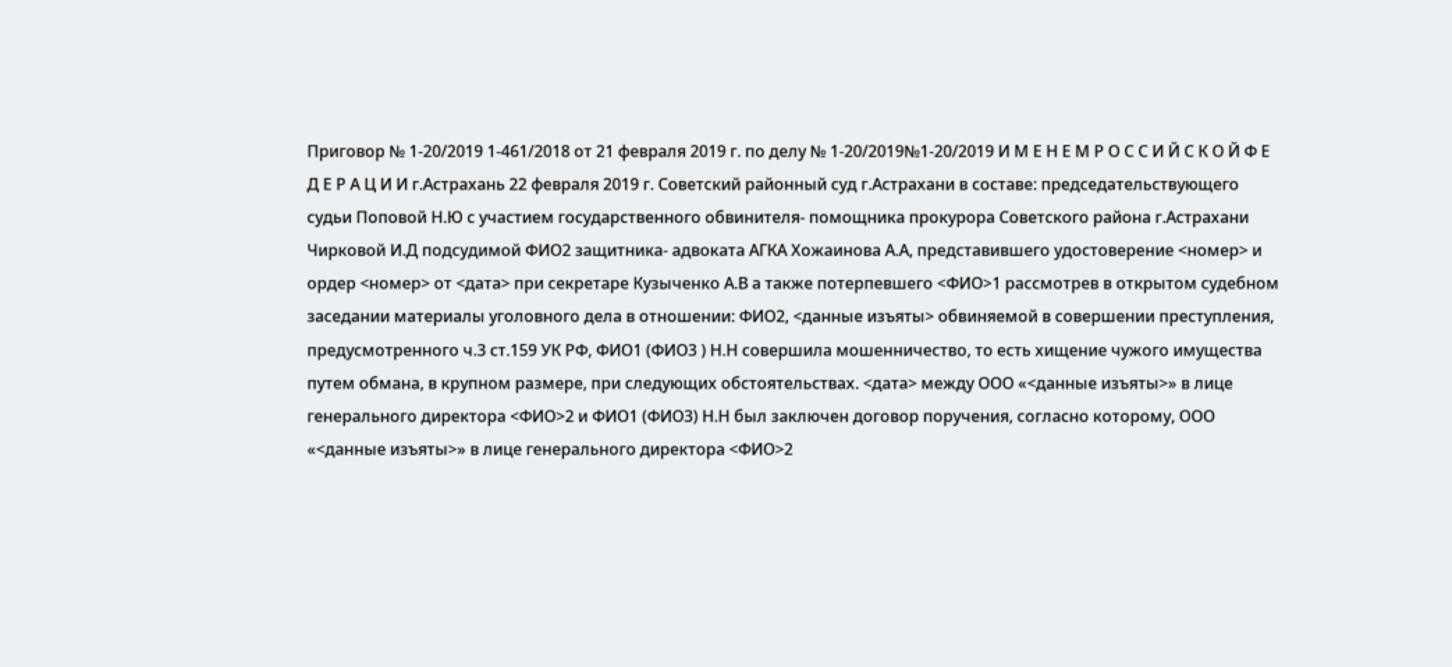Приговор № 1-20/2019 1-461/2018 от 21 февраля 2019 г. по делу № 1-20/2019№1-20/2019 И М Е Н Е М Р О С С И Й С К О Й Ф Е Д Е Р А Ц И И г.Астрахань 22 февраля 2019 г. Советский районный суд г.Астрахани в составе: председательствующего судьи Поповой Н.Ю с участием государственного обвинителя- помощника прокурора Советского района г.Астрахани Чирковой И.Д подсудимой ФИО2 защитника- адвоката АГКА Хожаинова А.А, представившего удостоверение <номер> и ордер <номер> от <дата> при секретаре Кузыченко А.В а также потерпевшего <ФИО>1 рассмотрев в открытом судебном заседании материалы уголовного дела в отношении: ФИО2, <данные изъяты> обвиняемой в совершении преступления, предусмотренного ч.3 ст.159 УК РФ, ФИО1 (ФИО3 ) Н.Н совершила мошенничество, то есть хищение чужого имущества путем обмана, в крупном размере, при следующих обстоятельствах. <дата> между ООО «<данные изъяты>» в лице генерального директора <ФИО>2 и ФИО1 (ФИО3) Н.Н был заключен договор поручения, согласно которому, ООО «<данные изъяты>» в лице генерального директора <ФИО>2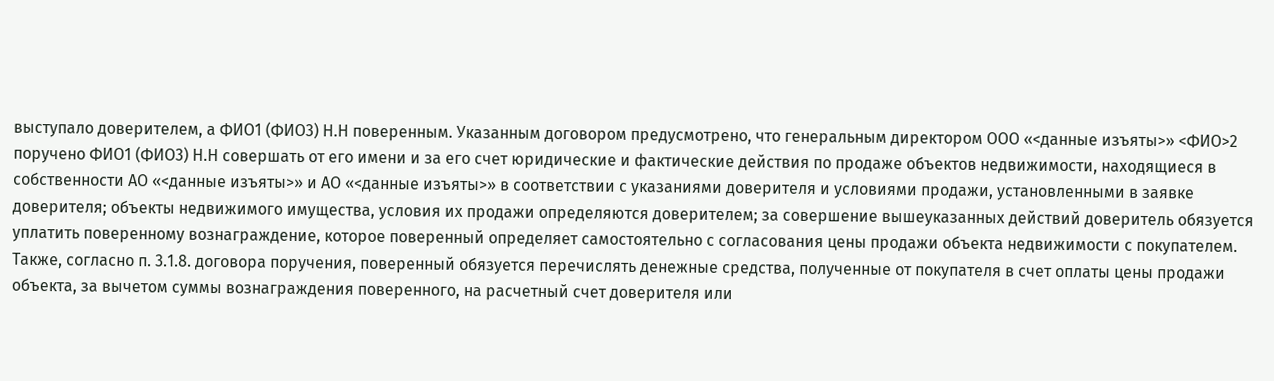выступало доверителем, а ФИО1 (ФИО3) Н.Н поверенным. Указанным договором предусмотрено, что генеральным директором ООО «<данные изъяты>» <ФИО>2 поручено ФИО1 (ФИО3) Н.Н совершать от его имени и за его счет юридические и фактические действия по продаже объектов недвижимости, находящиеся в собственности АО «<данные изъяты>» и АО «<данные изъяты>» в соответствии с указаниями доверителя и условиями продажи, установленными в заявке доверителя; объекты недвижимого имущества, условия их продажи определяются доверителем; за совершение вышеуказанных действий доверитель обязуется уплатить поверенному вознаграждение, которое поверенный определяет самостоятельно с согласования цены продажи объекта недвижимости с покупателем. Также, согласно п. 3.1.8. договора поручения, поверенный обязуется перечислять денежные средства, полученные от покупателя в счет оплаты цены продажи объекта, за вычетом суммы вознаграждения поверенного, на расчетный счет доверителя или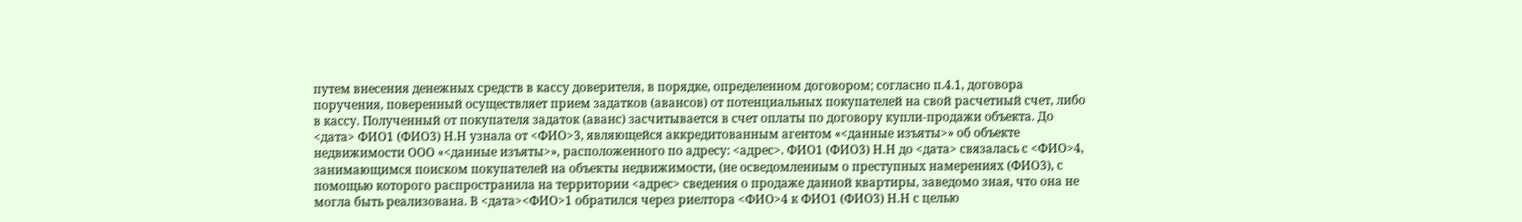путем внесения денежных средств в кассу доверителя, в порядке, определенном договором; согласно п.4.1, договора поручения, поверенный осуществляет прием задатков (авансов) от потенциальных покупателей на свой расчетный счет, либо в кассу. Полученный от покупателя задаток (аванс) засчитывается в счет оплаты по договору купли-продажи объекта. До <дата> ФИО1 (ФИО3) Н.Н узнала от <ФИО>3, являющейся аккредитованным агентом «<данные изъяты>» об объекте недвижимости ООО «<данные изъяты>», расположенного по адресу: <адрес>. ФИО1 (ФИО3) Н.Н до <дата> связалась с <ФИО>4, занимающимся поиском покупателей на объекты недвижимости, (не осведомленным о преступных намерениях (ФИО3), с помощью которого распространила на территории <адрес> сведения о продаже данной квартиры, заведомо зная, что она не могла быть реализована. В <дата><ФИО>1 обратился через риелтора <ФИО>4 к ФИО1 (ФИО3) Н.Н с целью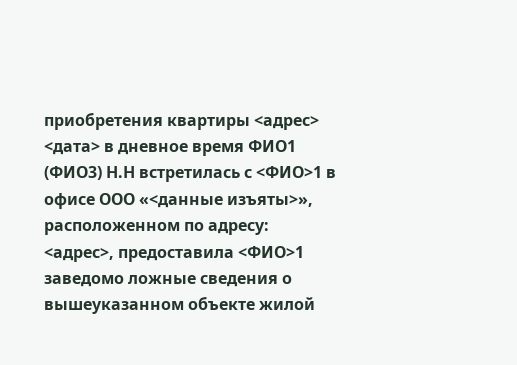приобретения квартиры <адрес> <дата> в дневное время ФИО1 (ФИО3) Н.Н встретилась с <ФИО>1 в офисе ООО «<данные изъяты>», расположенном по адресу: <адрес>, предоставила <ФИО>1 заведомо ложные сведения о вышеуказанном объекте жилой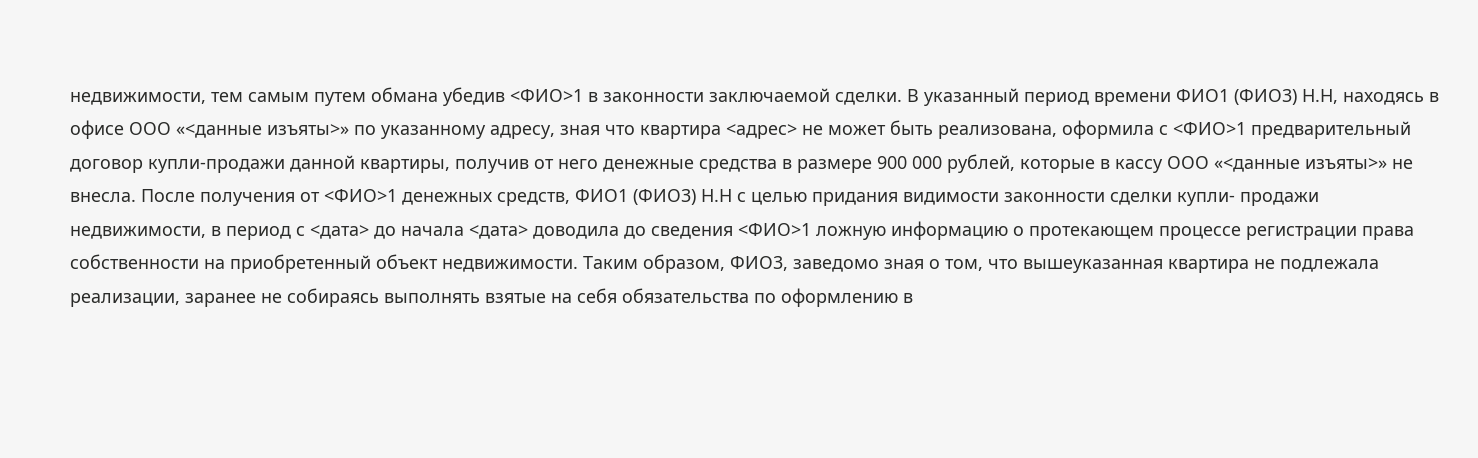недвижимости, тем самым путем обмана убедив <ФИО>1 в законности заключаемой сделки. В указанный период времени ФИО1 (ФИО3) Н.Н, находясь в офисе ООО «<данные изъяты>» по указанному адресу, зная что квартира <адрес> не может быть реализована, оформила с <ФИО>1 предварительный договор купли-продажи данной квартиры, получив от него денежные средства в размере 900 000 рублей, которые в кассу ООО «<данные изъяты>» не внесла. После получения от <ФИО>1 денежных средств, ФИО1 (ФИО3) Н.Н с целью придания видимости законности сделки купли- продажи недвижимости, в период с <дата> до начала <дата> доводила до сведения <ФИО>1 ложную информацию о протекающем процессе регистрации права собственности на приобретенный объект недвижимости. Таким образом, ФИО3, заведомо зная о том, что вышеуказанная квартира не подлежала реализации, заранее не собираясь выполнять взятые на себя обязательства по оформлению в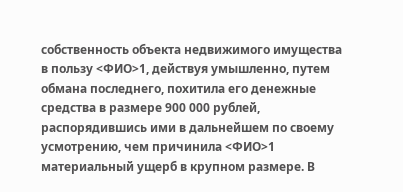собственность объекта недвижимого имущества в пользу <ФИО>1, действуя умышленно, путем обмана последнего, похитила его денежные средства в размере 900 000 рублей, распорядившись ими в дальнейшем по своему усмотрению, чем причинила <ФИО>1 материальный ущерб в крупном размере. В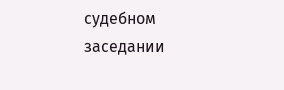судебном заседании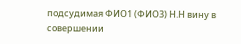подсудимая ФИО1 (ФИО3) Н.Н вину в совершении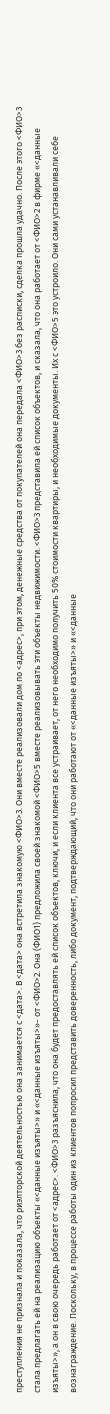преступления не признала и показала, что риэлторской деятельностью она занимается с <дата>. В <дата> она встретила знакомую <ФИО>3. Они вместе реализовали дом по <адрес>, при этом, денежные средства от покупателей она передала <ФИО>3 без расписки, сделка прошла удачно. После этого <ФИО>3 стала предлагать ей на реализацию объекты «<данные изъяты>» и «<данные изъяты>»- от <ФИО>2. Она (ФИО1) предложила своей знакомой <ФИО>5 вместе реализовывать эти объекты недвижимости. <ФИО>3 представила ей список объектов, и сказала, что она работает от <ФИО>2 в фирме «<данные изъяты>», а он в свою очередь работает от <адрес>. <ФИО>3 разъяснила, что она будет предоставлять ей список объектов, ключи, и если клиента все устраивает, от него необходимо получить 50% стоимости квартиры, и необходимые документы. Их с <ФИО>5 это устроило. Они сами устанавливали себе вознаграждение. Поскольку, в процессе работы один из клиентов попросил представить доверенность, либо документ, подтверждающий, что они работают от «<данные изъяты>» и «<данные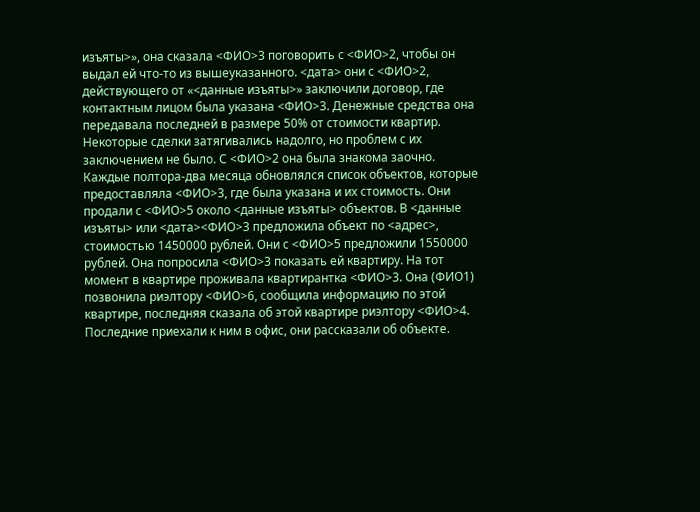изъяты>», она сказала <ФИО>3 поговорить с <ФИО>2, чтобы он выдал ей что-то из вышеуказанного. <дата> они с <ФИО>2, действующего от «<данные изъяты>» заключили договор, где контактным лицом была указана <ФИО>3. Денежные средства она передавала последней в размере 50% от стоимости квартир. Некоторые сделки затягивались надолго, но проблем с их заключением не было. С <ФИО>2 она была знакома заочно. Каждые полтора-два месяца обновлялся список объектов, которые предоставляла <ФИО>3, где была указана и их стоимость. Они продали с <ФИО>5 около <данные изъяты> объектов. В <данные изъяты> или <дата><ФИО>3 предложила объект по <адрес>, стоимостью 1450000 рублей. Они с <ФИО>5 предложили 1550000 рублей. Она попросила <ФИО>3 показать ей квартиру. На тот момент в квартире проживала квартирантка <ФИО>3. Она (ФИО1) позвонила риэлтору <ФИО>6, сообщила информацию по этой квартире, последняя сказала об этой квартире риэлтору <ФИО>4. Последние приехали к ним в офис, они рассказали об объекте.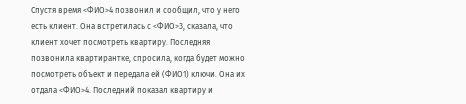Спустя время <ФИО>4 позвонил и сообщил, что у него есть клиент. Она встретилась с <ФИО>3, сказала, что клиент хочет посмотреть квартиру. Последняя позвонила квартирантке, спросила, когда будет можно посмотреть объект и передала ей (ФИО1) ключи. Она их отдала <ФИО>4. Последний показал квартиру и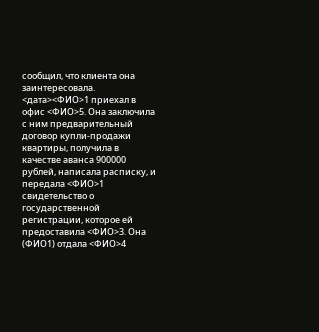сообщил, что клиента она заинтересовала. <дата><ФИО>1 приехал в офис <ФИО>5. Она заключила с ним предварительный договор купли-продажи квартиры, получила в качестве аванса 900000 рублей, написала расписку, и передала <ФИО>1 свидетельство о государственной регистрации, которое ей предоставила <ФИО>3. Она (ФИО1) отдала <ФИО>4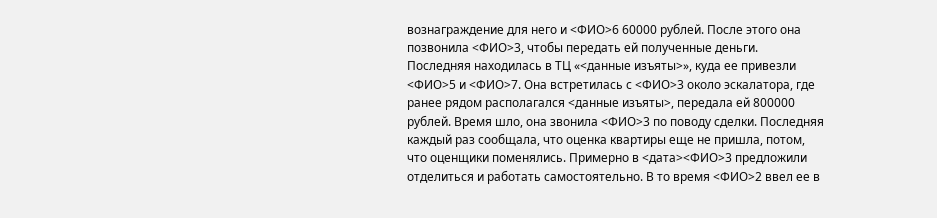вознаграждение для него и <ФИО>6 60000 рублей. После этого она позвонила <ФИО>3, чтобы передать ей полученные деньги. Последняя находилась в ТЦ «<данные изъяты>», куда ее привезли <ФИО>5 и <ФИО>7. Она встретилась с <ФИО>3 около эскалатора, где ранее рядом располагался <данные изъяты>, передала ей 800000 рублей. Время шло, она звонила <ФИО>3 по поводу сделки. Последняя каждый раз сообщала, что оценка квартиры еще не пришла, потом, что оценщики поменялись. Примерно в <дата><ФИО>3 предложили отделиться и работать самостоятельно. В то время <ФИО>2 ввел ее в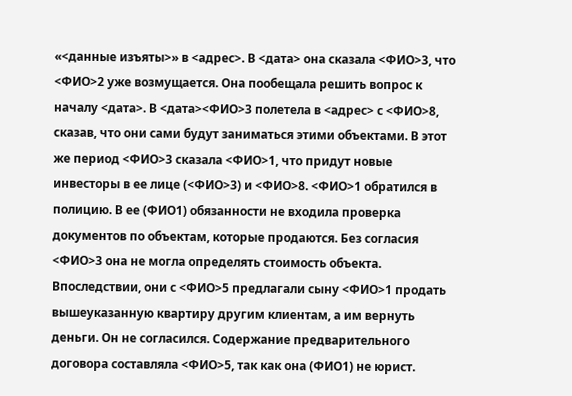«<данные изъяты>» в <адрес>. В <дата> она сказала <ФИО>3, что <ФИО>2 уже возмущается. Она пообещала решить вопрос к началу <дата>. В <дата><ФИО>3 полетела в <адрес> с <ФИО>8, сказав, что они сами будут заниматься этими объектами. В этот же период <ФИО>3 сказала <ФИО>1, что придут новые инвесторы в ее лице (<ФИО>3) и <ФИО>8. <ФИО>1 обратился в полицию. В ее (ФИО1) обязанности не входила проверка документов по объектам, которые продаются. Без согласия <ФИО>3 она не могла определять стоимость объекта. Впоследствии, они с <ФИО>5 предлагали сыну <ФИО>1 продать вышеуказанную квартиру другим клиентам, а им вернуть деньги. Он не согласился. Содержание предварительного договора составляла <ФИО>5, так как она (ФИО1) не юрист.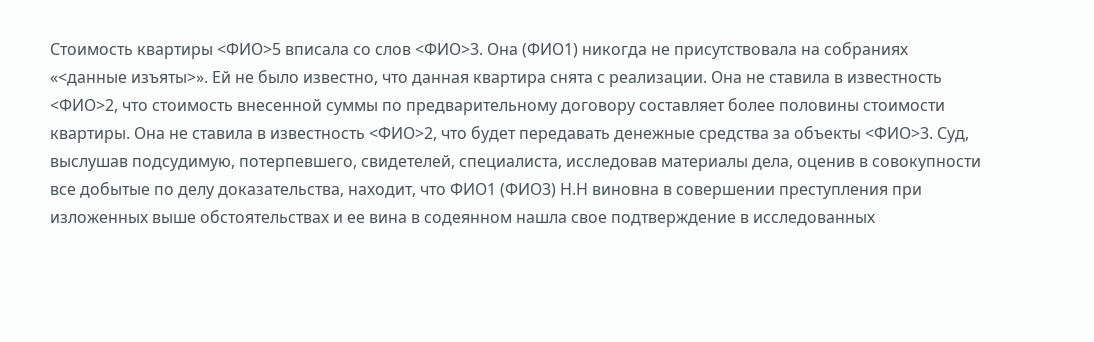Стоимость квартиры <ФИО>5 вписала со слов <ФИО>3. Она (ФИО1) никогда не присутствовала на собраниях «<данные изъяты>». Ей не было известно, что данная квартира снята с реализации. Она не ставила в известность <ФИО>2, что стоимость внесенной суммы по предварительному договору составляет более половины стоимости квартиры. Она не ставила в известность <ФИО>2, что будет передавать денежные средства за объекты <ФИО>3. Суд, выслушав подсудимую, потерпевшего, свидетелей, специалиста, исследовав материалы дела, оценив в совокупности все добытые по делу доказательства, находит, что ФИО1 (ФИО3) Н.Н виновна в совершении преступления при изложенных выше обстоятельствах и ее вина в содеянном нашла свое подтверждение в исследованных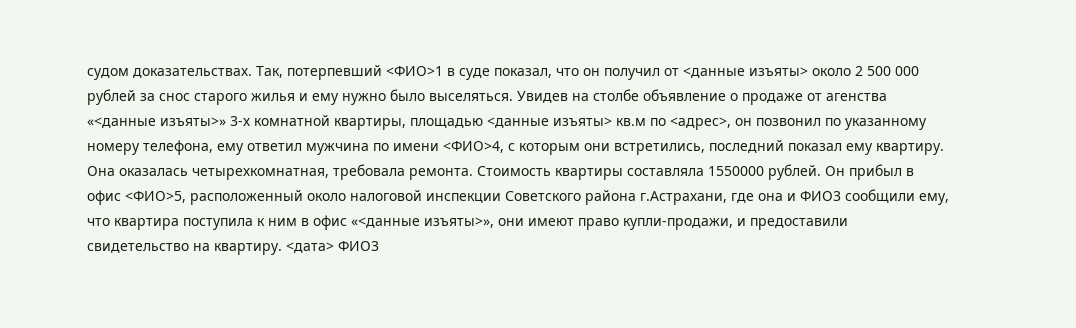судом доказательствах. Так, потерпевший <ФИО>1 в суде показал, что он получил от <данные изъяты> около 2 500 000 рублей за снос старого жилья и ему нужно было выселяться. Увидев на столбе объявление о продаже от агенства «<данные изъяты>» 3-х комнатной квартиры, площадью <данные изъяты> кв.м по <адрес>, он позвонил по указанному номеру телефона, ему ответил мужчина по имени <ФИО>4, с которым они встретились, последний показал ему квартиру. Она оказалась четырехкомнатная, требовала ремонта. Стоимость квартиры составляла 1550000 рублей. Он прибыл в офис <ФИО>5, расположенный около налоговой инспекции Советского района г.Астрахани, где она и ФИО3 сообщили ему, что квартира поступила к ним в офис «<данные изъяты>», они имеют право купли-продажи, и предоставили свидетельство на квартиру. <дата> ФИО3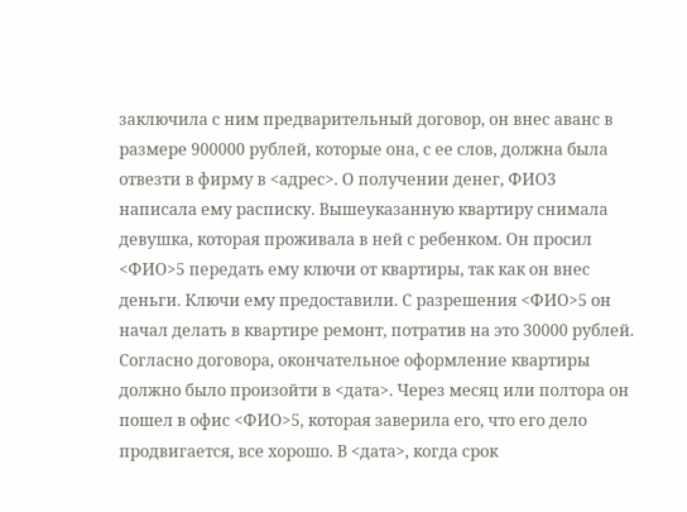заключила с ним предварительный договор, он внес аванс в размере 900000 рублей, которые она, с ее слов, должна была отвезти в фирму в <адрес>. О получении денег, ФИО3 написала ему расписку. Вышеуказанную квартиру снимала девушка, которая проживала в ней с ребенком. Он просил <ФИО>5 передать ему ключи от квартиры, так как он внес деньги. Ключи ему предоставили. С разрешения <ФИО>5 он начал делать в квартире ремонт, потратив на это 30000 рублей. Согласно договора, окончательное оформление квартиры должно было произойти в <дата>. Через месяц или полтора он пошел в офис <ФИО>5, которая заверила его, что его дело продвигается, все хорошо. В <дата>, когда срок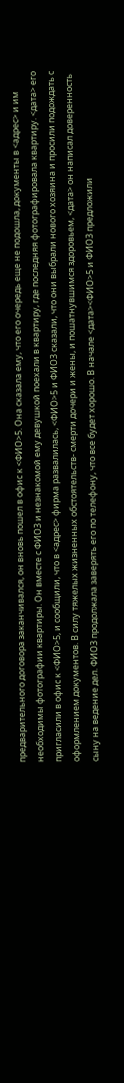предварительного договора заканчивался, он вновь пошел в офис к <ФИО>5. Она сказала ему, что его очередь еще не подошла, документы в <адрес> и им необходимы фотографии квартиры. Он вместе с ФИО3 и незнакомой ему девушкой поехали в квартиру, где последняя фотографировала квартиру. <дата> его пригласили в офис к <ФИО>5, и сообщили, что в <адрес> фирма развалилась, <ФИО>5 и ФИО3 сказали, что они выбрали нового хозяина и просили подождать с оформлением документов. В силу тяжелых жизненных обстоятельств- смерти дочери и жены, и пошатнувшимся здоровьем, <дата> он написал доверенность сыну на ведение дел. ФИО3 продолжала заверять его по телефону, что все будет хорошо. В начале <дата><ФИО>5 и ФИО3 предложили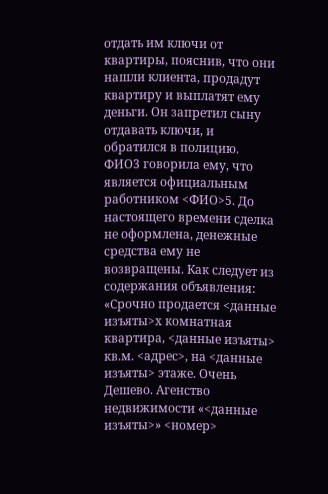отдать им ключи от квартиры, пояснив, что они нашли клиента, продадут квартиру и выплатят ему деньги. Он запретил сыну отдавать ключи, и обратился в полицию. ФИО3 говорила ему, что является официальным работником <ФИО>5. До настоящего времени сделка не оформлена, денежные средства ему не возвращены. Как следует из содержания объявления: «Срочно продается <данные изъяты>х комнатная квартира, <данные изъяты> кв.м. <адрес>, на <данные изъяты> этаже. Очень Дешево. Агенство недвижимости «<данные изъяты>» <номер>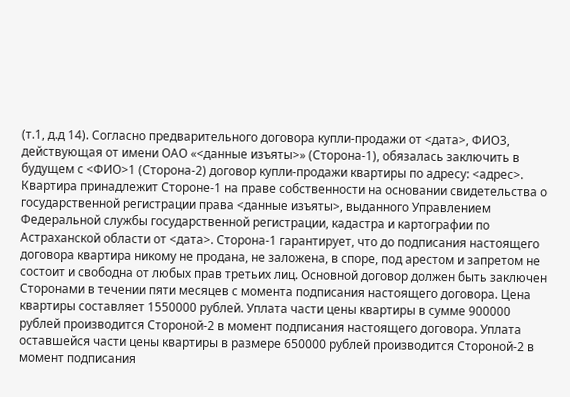(т.1, д.д 14). Согласно предварительного договора купли-продажи от <дата>, ФИО3, действующая от имени ОАО «<данные изъяты>» (Сторона-1), обязалась заключить в будущем с <ФИО>1 (Сторона-2) договор купли-продажи квартиры по адресу: <адрес>. Квартира принадлежит Стороне-1 на праве собственности на основании свидетельства о государственной регистрации права <данные изъяты>, выданного Управлением Федеральной службы государственной регистрации, кадастра и картографии по Астраханской области от <дата>. Сторона-1 гарантирует, что до подписания настоящего договора квартира никому не продана, не заложена, в споре, под арестом и запретом не состоит и свободна от любых прав третьих лиц. Основной договор должен быть заключен Сторонами в течении пяти месяцев с момента подписания настоящего договора. Цена квартиры составляет 1550000 рублей. Уплата части цены квартиры в сумме 900000 рублей производится Стороной-2 в момент подписания настоящего договора. Уплата оставшейся части цены квартиры в размере 650000 рублей производится Стороной-2 в момент подписания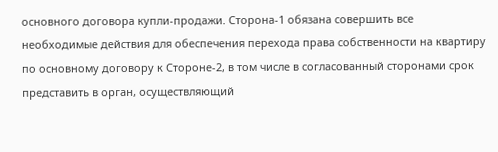основного договора купли-продажи. Сторона-1 обязана совершить все необходимые действия для обеспечения перехода права собственности на квартиру по основному договору к Стороне-2, в том числе в согласованный сторонами срок представить в орган, осуществляющий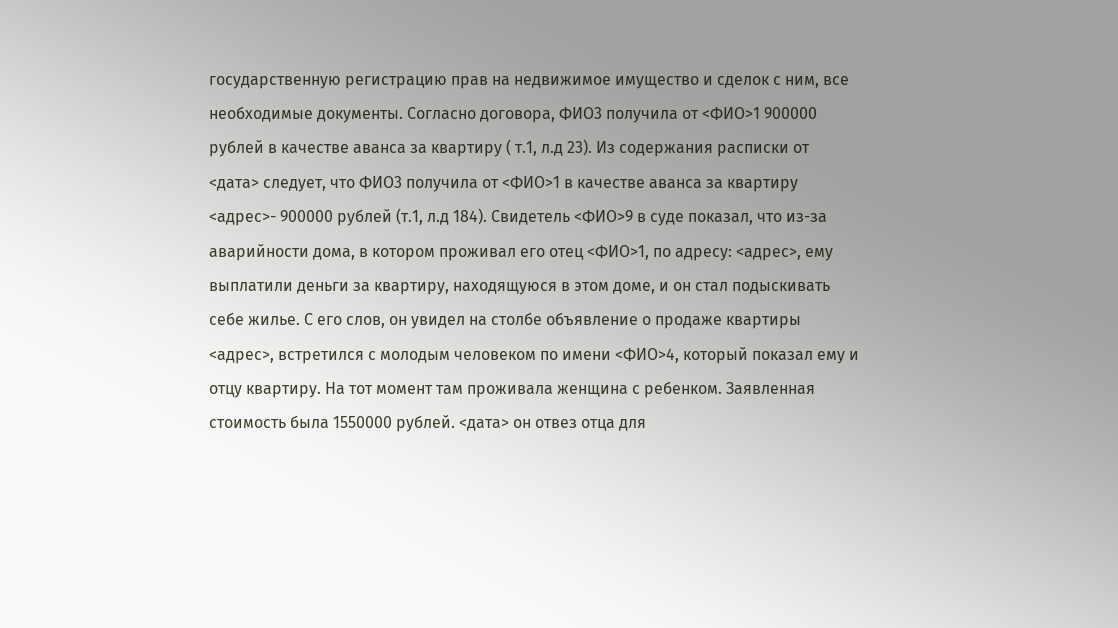государственную регистрацию прав на недвижимое имущество и сделок с ним, все необходимые документы. Согласно договора, ФИО3 получила от <ФИО>1 900000 рублей в качестве аванса за квартиру ( т.1, л.д 23). Из содержания расписки от <дата> следует, что ФИО3 получила от <ФИО>1 в качестве аванса за квартиру <адрес>- 900000 рублей (т.1, л.д 184). Свидетель <ФИО>9 в суде показал, что из-за аварийности дома, в котором проживал его отец <ФИО>1, по адресу: <адрес>, ему выплатили деньги за квартиру, находящуюся в этом доме, и он стал подыскивать себе жилье. С его слов, он увидел на столбе объявление о продаже квартиры <адрес>, встретился с молодым человеком по имени <ФИО>4, который показал ему и отцу квартиру. На тот момент там проживала женщина с ребенком. Заявленная стоимость была 1550000 рублей. <дата> он отвез отца для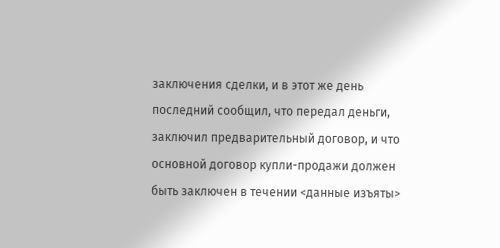заключения сделки, и в этот же день последний сообщил, что передал деньги, заключил предварительный договор, и что основной договор купли-продажи должен быть заключен в течении <данные изъяты>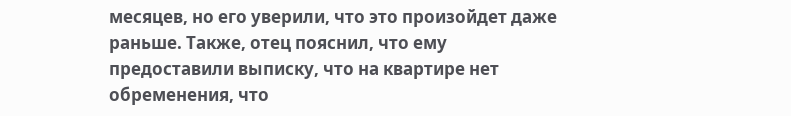месяцев, но его уверили, что это произойдет даже раньше. Также, отец пояснил, что ему предоставили выписку, что на квартире нет обременения, что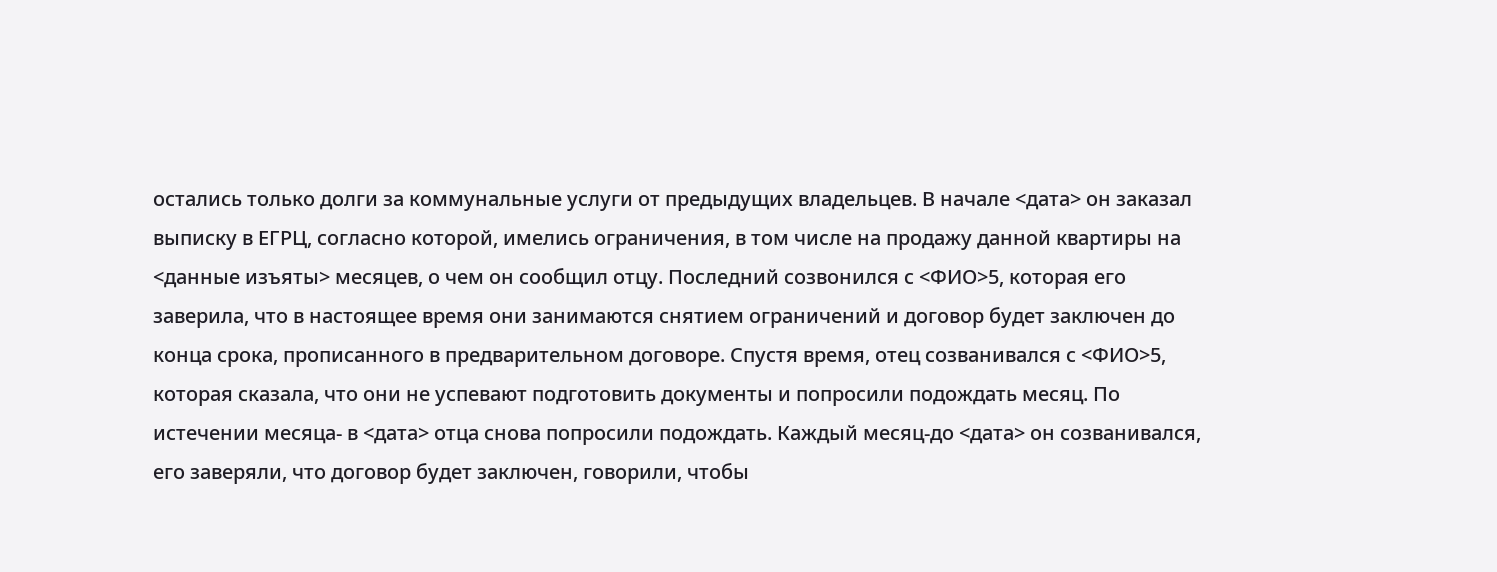остались только долги за коммунальные услуги от предыдущих владельцев. В начале <дата> он заказал выписку в ЕГРЦ, согласно которой, имелись ограничения, в том числе на продажу данной квартиры на <данные изъяты> месяцев, о чем он сообщил отцу. Последний созвонился с <ФИО>5, которая его заверила, что в настоящее время они занимаются снятием ограничений и договор будет заключен до конца срока, прописанного в предварительном договоре. Спустя время, отец созванивался с <ФИО>5, которая сказала, что они не успевают подготовить документы и попросили подождать месяц. По истечении месяца- в <дата> отца снова попросили подождать. Каждый месяц-до <дата> он созванивался, его заверяли, что договор будет заключен, говорили, чтобы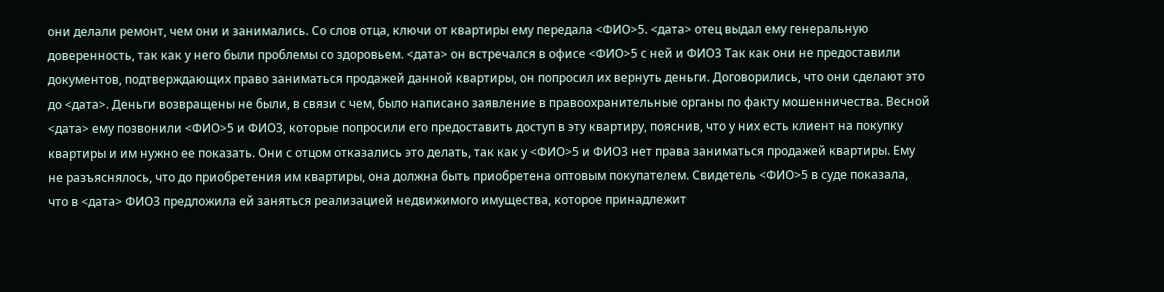они делали ремонт, чем они и занимались. Со слов отца, ключи от квартиры ему передала <ФИО>5. <дата> отец выдал ему генеральную доверенность, так как у него были проблемы со здоровьем. <дата> он встречался в офисе <ФИО>5 с ней и ФИО3 Так как они не предоставили документов, подтверждающих право заниматься продажей данной квартиры, он попросил их вернуть деньги. Договорились, что они сделают это до <дата>. Деньги возвращены не были, в связи с чем, было написано заявление в правоохранительные органы по факту мошенничества. Весной <дата> ему позвонили <ФИО>5 и ФИО3, которые попросили его предоставить доступ в эту квартиру, пояснив, что у них есть клиент на покупку квартиры и им нужно ее показать. Они с отцом отказались это делать, так как у <ФИО>5 и ФИО3 нет права заниматься продажей квартиры. Ему не разъяснялось, что до приобретения им квартиры, она должна быть приобретена оптовым покупателем. Свидетель <ФИО>5 в суде показала, что в <дата> ФИО3 предложила ей заняться реализацией недвижимого имущества, которое принадлежит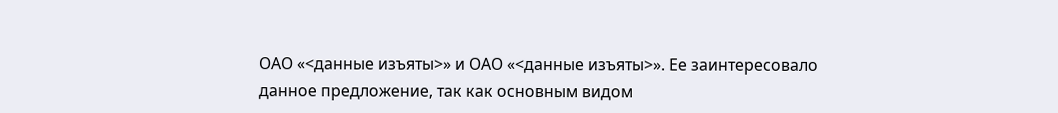ОАО «<данные изъяты>» и ОАО «<данные изъяты>». Ее заинтересовало данное предложение, так как основным видом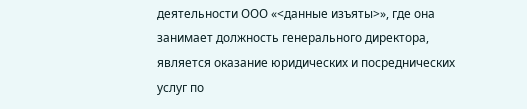деятельности ООО «<данные изъяты>», где она занимает должность генерального директора, является оказание юридических и посреднических услуг по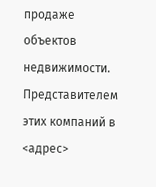продаже объектов недвижимости. Представителем этих компаний в <адрес>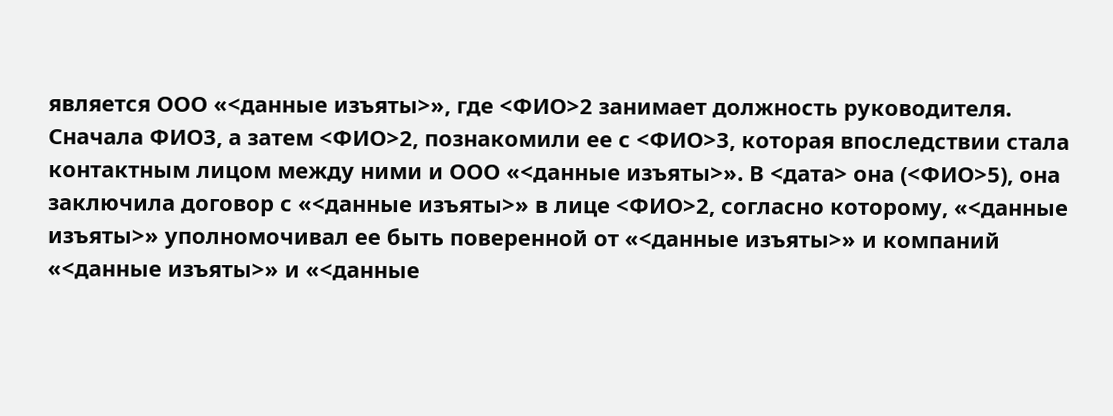является ООО «<данные изъяты>», где <ФИО>2 занимает должность руководителя. Сначала ФИО3, а затем <ФИО>2, познакомили ее с <ФИО>3, которая впоследствии стала контактным лицом между ними и ООО «<данные изъяты>». В <дата> она (<ФИО>5), она заключила договор с «<данные изъяты>» в лице <ФИО>2, согласно которому, «<данные изъяты>» уполномочивал ее быть поверенной от «<данные изъяты>» и компаний «<данные изъяты>» и «<данные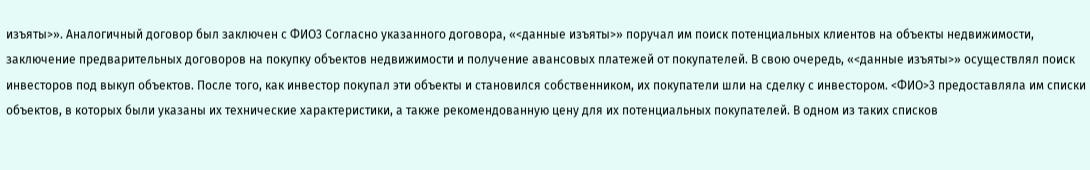изъяты>». Аналогичный договор был заключен с ФИО3 Согласно указанного договора, «<данные изъяты>» поручал им поиск потенциальных клиентов на объекты недвижимости, заключение предварительных договоров на покупку объектов недвижимости и получение авансовых платежей от покупателей. В свою очередь, «<данные изъяты>» осуществлял поиск инвесторов под выкуп объектов. После того, как инвестор покупал эти объекты и становился собственником, их покупатели шли на сделку с инвестором. <ФИО>3 предоставляла им списки объектов, в которых были указаны их технические характеристики, а также рекомендованную цену для их потенциальных покупателей. В одном из таких списков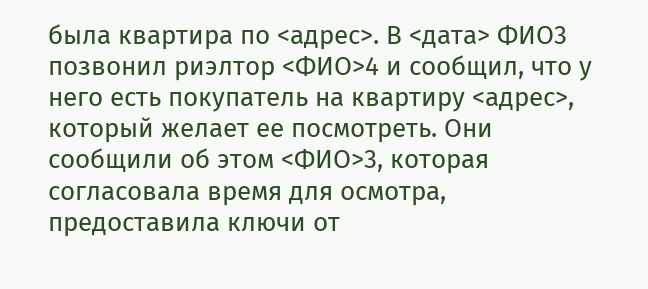была квартира по <адрес>. В <дата> ФИО3 позвонил риэлтор <ФИО>4 и сообщил, что у него есть покупатель на квартиру <адрес>, который желает ее посмотреть. Они сообщили об этом <ФИО>3, которая согласовала время для осмотра, предоставила ключи от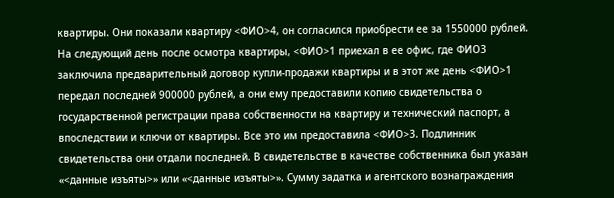квартиры. Они показали квартиру <ФИО>4, он согласился приобрести ее за 1550000 рублей. На следующий день после осмотра квартиры, <ФИО>1 приехал в ее офис, где ФИО3 заключила предварительный договор купли-продажи квартиры и в этот же день <ФИО>1 передал последней 900000 рублей, а они ему предоставили копию свидетельства о государственной регистрации права собственности на квартиру и технический паспорт, а впоследствии и ключи от квартиры. Все это им предоставила <ФИО>3. Подлинник свидетельства они отдали последней. В свидетельстве в качестве собственника был указан «<данные изъяты>» или «<данные изъяты>». Сумму задатка и агентского вознаграждения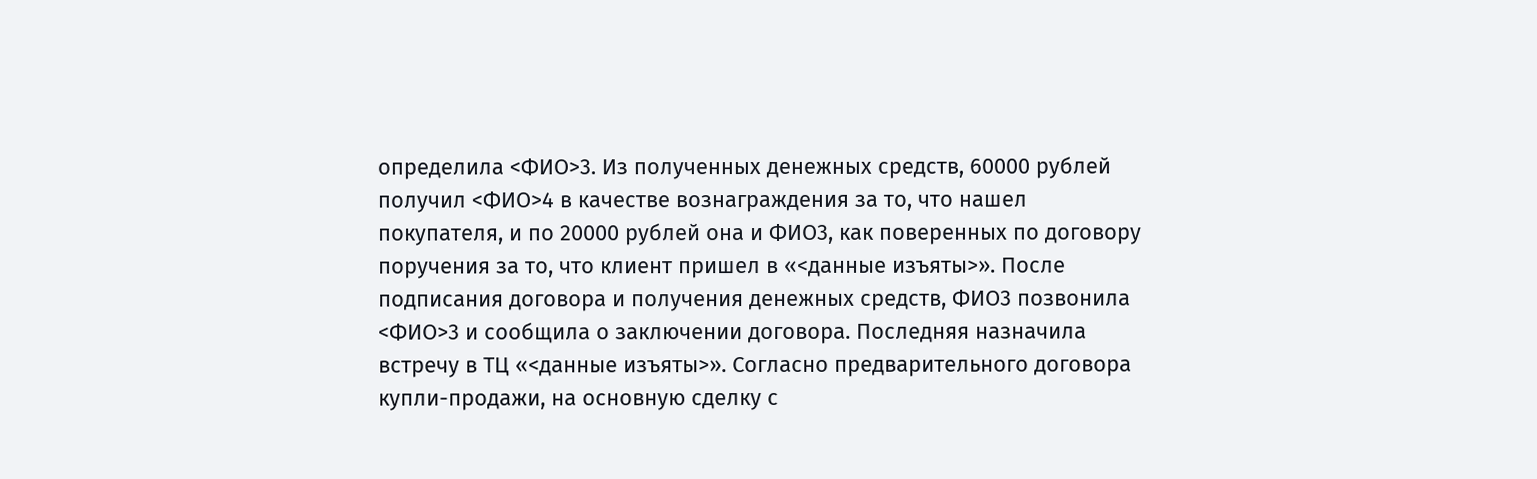определила <ФИО>3. Из полученных денежных средств, 60000 рублей получил <ФИО>4 в качестве вознаграждения за то, что нашел покупателя, и по 20000 рублей она и ФИО3, как поверенных по договору поручения за то, что клиент пришел в «<данные изъяты>». После подписания договора и получения денежных средств, ФИО3 позвонила <ФИО>3 и сообщила о заключении договора. Последняя назначила встречу в ТЦ «<данные изъяты>». Согласно предварительного договора купли-продажи, на основную сделку с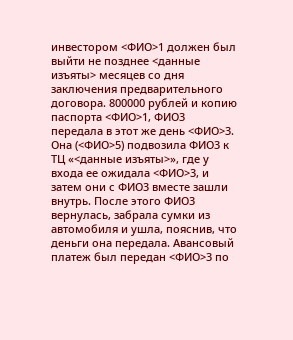инвестором <ФИО>1 должен был выйти не позднее <данные изъяты> месяцев со дня заключения предварительного договора. 800000 рублей и копию паспорта <ФИО>1, ФИО3 передала в этот же день <ФИО>3. Она (<ФИО>5) подвозила ФИО3 к ТЦ «<данные изъяты>», где у входа ее ожидала <ФИО>3, и затем они с ФИО3 вместе зашли внутрь. После этого ФИО3 вернулась, забрала сумки из автомобиля и ушла, пояснив, что деньги она передала. Авансовый платеж был передан <ФИО>3 по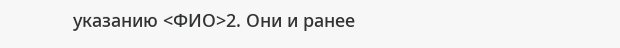указанию <ФИО>2. Они и ранее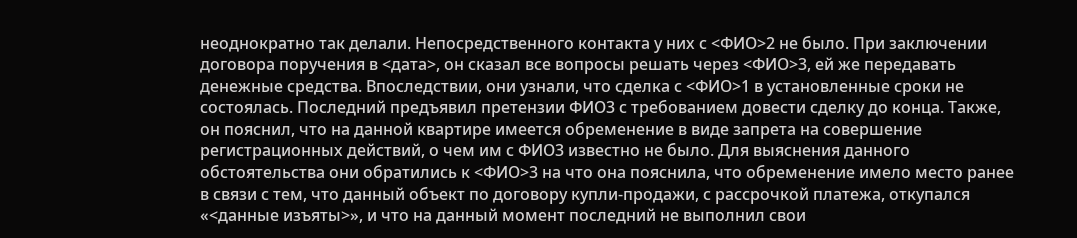неоднократно так делали. Непосредственного контакта у них с <ФИО>2 не было. При заключении договора поручения в <дата>, он сказал все вопросы решать через <ФИО>3, ей же передавать денежные средства. Впоследствии, они узнали, что сделка с <ФИО>1 в установленные сроки не состоялась. Последний предъявил претензии ФИО3 с требованием довести сделку до конца. Также, он пояснил, что на данной квартире имеется обременение в виде запрета на совершение регистрационных действий, о чем им с ФИО3 известно не было. Для выяснения данного обстоятельства они обратились к <ФИО>3 на что она пояснила, что обременение имело место ранее в связи с тем, что данный объект по договору купли-продажи, с рассрочкой платежа, откупался «<данные изъяты>», и что на данный момент последний не выполнил свои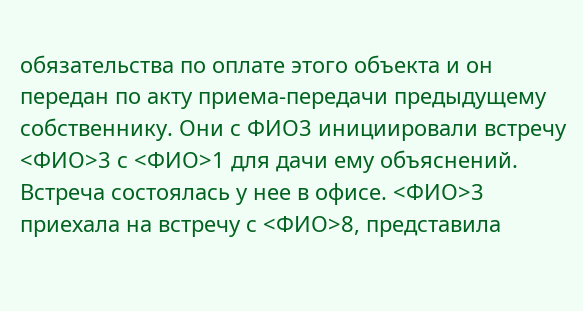обязательства по оплате этого объекта и он передан по акту приема-передачи предыдущему собственнику. Они с ФИО3 инициировали встречу <ФИО>3 с <ФИО>1 для дачи ему объяснений. Встреча состоялась у нее в офисе. <ФИО>3 приехала на встречу с <ФИО>8, представила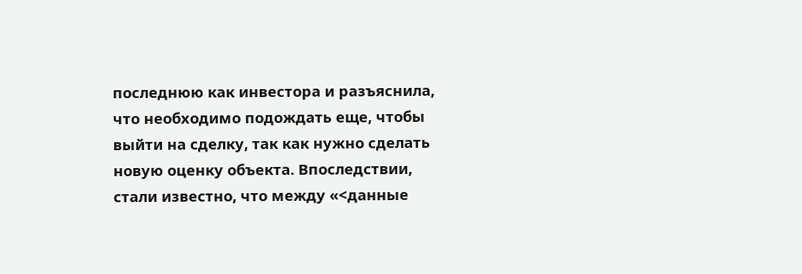последнюю как инвестора и разъяснила, что необходимо подождать еще, чтобы выйти на сделку, так как нужно сделать новую оценку объекта. Впоследствии, стали известно, что между «<данные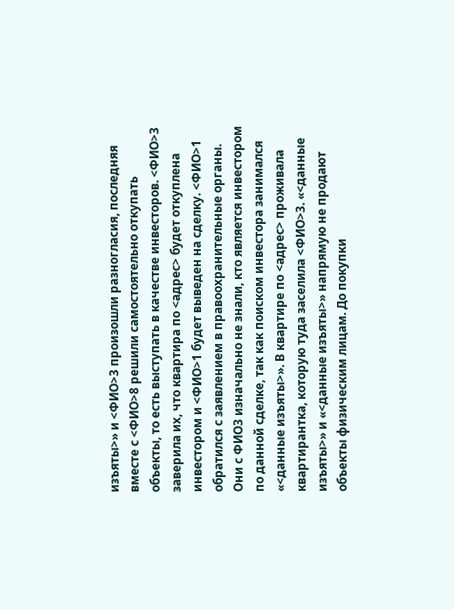изъяты>» и <ФИО>3 произошли разногласия, последняя вместе с <ФИО>8 решили самостоятельно откупать объекты, то есть выступать в качестве инвесторов. <ФИО>3 заверила их, что квартира по <адрес> будет откуплена инвестором и <ФИО>1 будет выведен на сделку. <ФИО>1 обратился с заявлением в правоохранительные органы. Они с ФИО3 изначально не знали, кто является инвестором по данной сделке, так как поиском инвестора занимался «<данные изъяты>». В квартире по <адрес> проживала квартирантка, которую туда заселила <ФИО>3. «<данные изъяты>» и «<данные изъяты>» напрямую не продают объекты физическим лицам. До покупки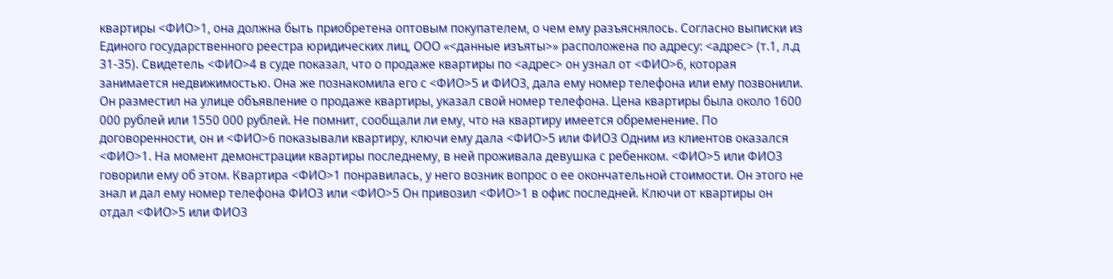квартиры <ФИО>1, она должна быть приобретена оптовым покупателем, о чем ему разъяснялось. Согласно выписки из Единого государственного реестра юридических лиц, ООО «<данные изъяты>» расположена по адресу: <адрес> (т.1, л.д 31-35). Свидетель <ФИО>4 в суде показал, что о продаже квартиры по <адрес> он узнал от <ФИО>6, которая занимается недвижимостью. Она же познакомила его с <ФИО>5 и ФИО3, дала ему номер телефона или ему позвонили. Он разместил на улице объявление о продаже квартиры, указал свой номер телефона. Цена квартиры была около 1600 000 рублей или 1550 000 рублей. Не помнит, сообщали ли ему, что на квартиру имеется обременение. По договоренности, он и <ФИО>6 показывали квартиру, ключи ему дала <ФИО>5 или ФИО3 Одним из клиентов оказался <ФИО>1. На момент демонстрации квартиры последнему, в ней проживала девушка с ребенком. <ФИО>5 или ФИО3 говорили ему об этом. Квартира <ФИО>1 понравилась, у него возник вопрос о ее окончательной стоимости. Он этого не знал и дал ему номер телефона ФИО3 или <ФИО>5 Он привозил <ФИО>1 в офис последней. Ключи от квартиры он отдал <ФИО>5 или ФИО3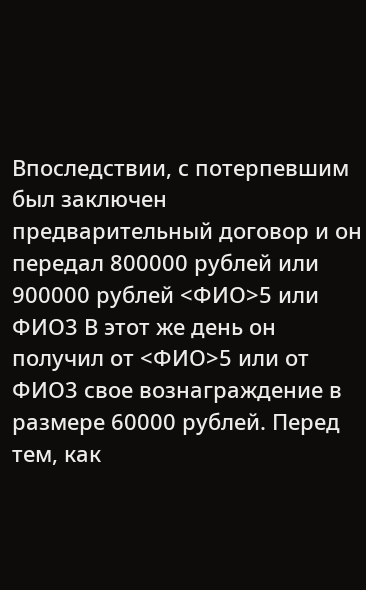Впоследствии, с потерпевшим был заключен предварительный договор и он передал 800000 рублей или 900000 рублей <ФИО>5 или ФИО3 В этот же день он получил от <ФИО>5 или от ФИО3 свое вознаграждение в размере 60000 рублей. Перед тем, как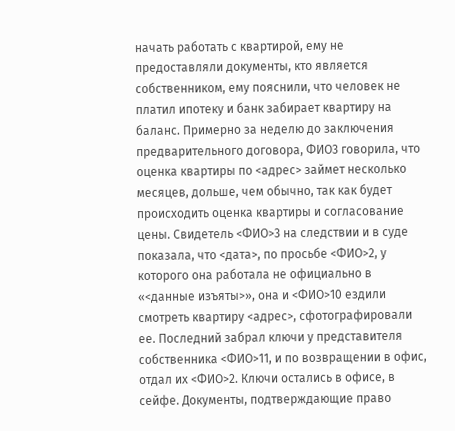начать работать с квартирой, ему не предоставляли документы, кто является собственником, ему пояснили, что человек не платил ипотеку и банк забирает квартиру на баланс. Примерно за неделю до заключения предварительного договора, ФИО3 говорила, что оценка квартиры по <адрес> займет несколько месяцев, дольше, чем обычно, так как будет происходить оценка квартиры и согласование цены. Свидетель <ФИО>3 на следствии и в суде показала, что <дата>, по просьбе <ФИО>2, у которого она работала не официально в «<данные изъяты>», она и <ФИО>10 ездили смотреть квартиру <адрес>, сфотографировали ее. Последний забрал ключи у представителя собственника <ФИО>11, и по возвращении в офис, отдал их <ФИО>2. Ключи остались в офисе, в сейфе. Документы, подтверждающие право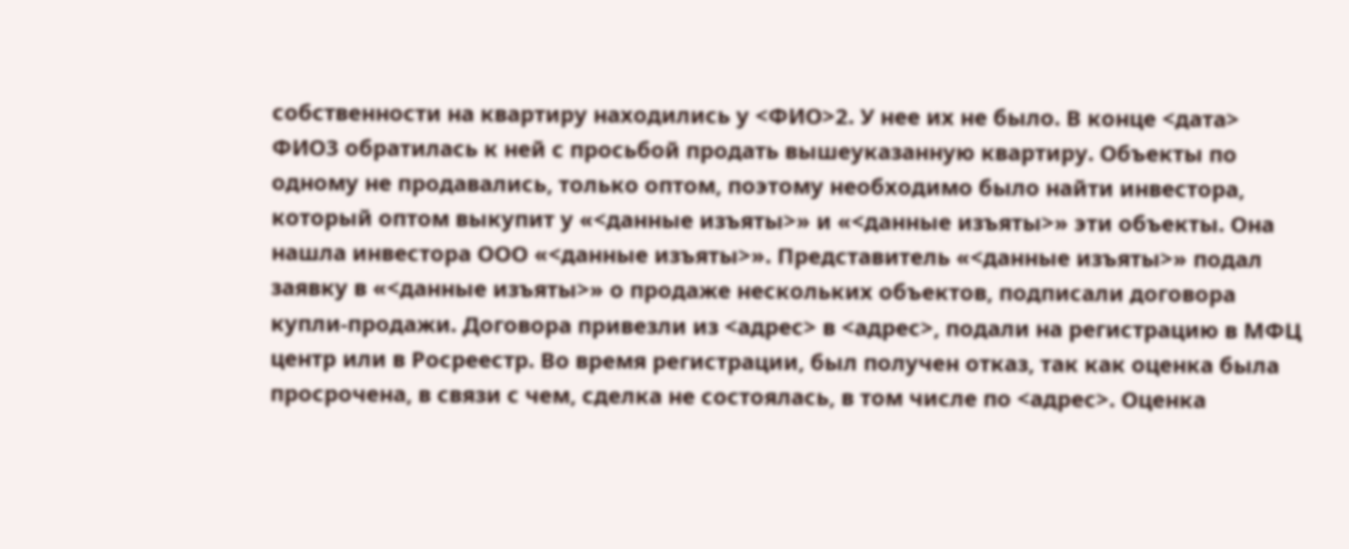собственности на квартиру находились у <ФИО>2. У нее их не было. В конце <дата> ФИО3 обратилась к ней с просьбой продать вышеуказанную квартиру. Объекты по одному не продавались, только оптом, поэтому необходимо было найти инвестора, который оптом выкупит у «<данные изъяты>» и «<данные изъяты>» эти объекты. Она нашла инвестора ООО «<данные изъяты>». Представитель «<данные изъяты>» подал заявку в «<данные изъяты>» о продаже нескольких объектов, подписали договора купли-продажи. Договора привезли из <адрес> в <адрес>, подали на регистрацию в МФЦ центр или в Росреестр. Во время регистрации, был получен отказ, так как оценка была просрочена, в связи с чем, сделка не состоялась, в том числе по <адрес>. Оценка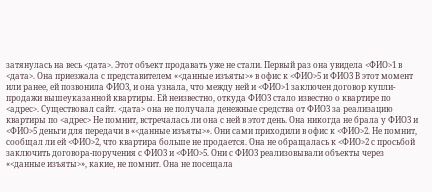затянулась на весь <дата>. Этот объект продавать уже не стали. Первый раз она увидела <ФИО>1 в <дата>. Она приезжала с представителем «<данные изъяты>» в офис к <ФИО>5 и ФИО3 В этот момент или ранее, ей позвонила ФИО3, и она узнала, что между ней и <ФИО>1 заключен договор купли-продажи вышеуказанной квартиры. Ей неизвестно, откуда ФИО3 стало известно о квартире по <адрес>. Существовал сайт. <дата> она не получала денежные средства от ФИО3 за реализацию квартиры по <адрес> Не помнит, встречалась ли она с ней в этот день. Она никогда не брала у ФИО3 и <ФИО>5 деньги для передачи в «<данные изъяты>». Они сами приходили в офис к <ФИО>2. Не помнит, сообщал ли ей <ФИО>2, что квартира больше не продается. Она не обращалась к <ФИО>2 с просьбой заключить договора-поручения с ФИО3 и <ФИО>5. Они с ФИО3 реализовывали объекты через «<данные изъяты>», какие, не помнит. Она не посещала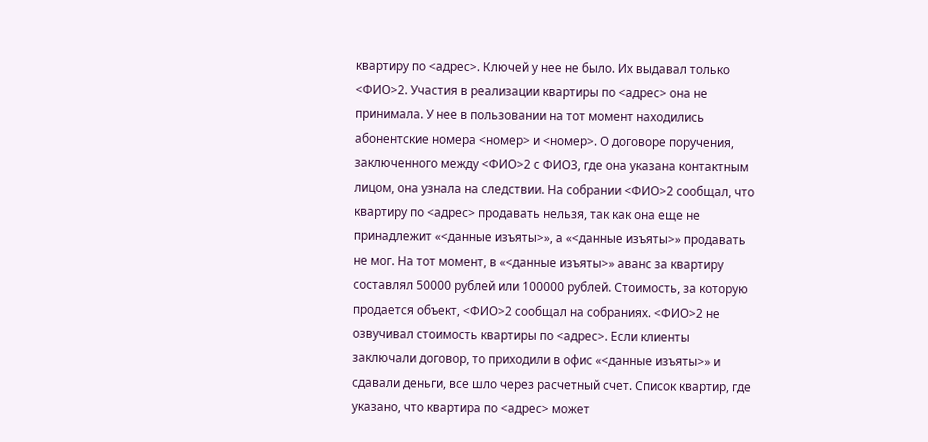квартиру по <адрес>. Ключей у нее не было. Их выдавал только <ФИО>2. Участия в реализации квартиры по <адрес> она не принимала. У нее в пользовании на тот момент находились абонентские номера <номер> и <номер>. О договоре поручения, заключенного между <ФИО>2 с ФИО3, где она указана контактным лицом, она узнала на следствии. На собрании <ФИО>2 сообщал, что квартиру по <адрес> продавать нельзя, так как она еще не принадлежит «<данные изъяты>», а «<данные изъяты>» продавать не мог. На тот момент, в «<данные изъяты>» аванс за квартиру составлял 50000 рублей или 100000 рублей. Стоимость, за которую продается объект, <ФИО>2 сообщал на собраниях. <ФИО>2 не озвучивал стоимость квартиры по <адрес>. Если клиенты заключали договор, то приходили в офис «<данные изъяты>» и сдавали деньги, все шло через расчетный счет. Список квартир, где указано, что квартира по <адрес> может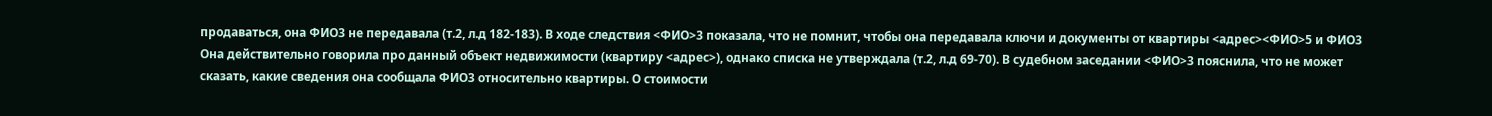продаваться, она ФИО3 не передавала (т.2, л.д 182-183). В ходе следствия <ФИО>3 показала, что не помнит, чтобы она передавала ключи и документы от квартиры <адрес><ФИО>5 и ФИО3 Она действительно говорила про данный объект недвижимости (квартиру <адрес>), однако списка не утверждала (т.2, л.д 69-70). В судебном заседании <ФИО>3 пояснила, что не может сказать, какие сведения она сообщала ФИО3 относительно квартиры. О стоимости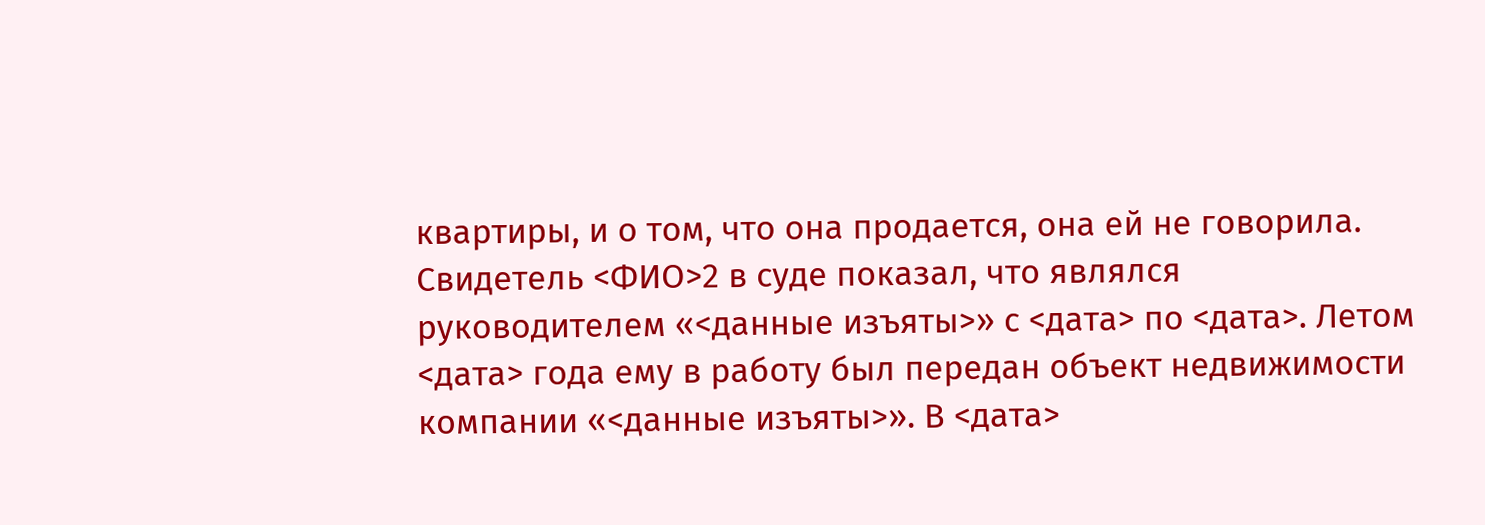квартиры, и о том, что она продается, она ей не говорила. Свидетель <ФИО>2 в суде показал, что являлся руководителем «<данные изъяты>» с <дата> по <дата>. Летом <дата> года ему в работу был передан объект недвижимости компании «<данные изъяты>». В <дата>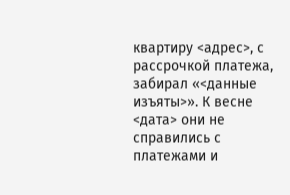квартиру <адрес>, с рассрочкой платежа, забирал «<данные изъяты>». К весне <дата> они не справились с платежами и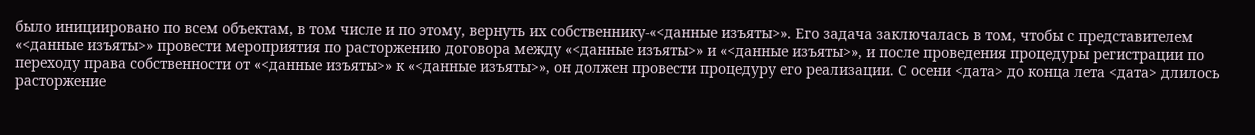было инициировано по всем объектам, в том числе и по этому, вернуть их собственнику-«<данные изъяты>». Его задача заключалась в том, чтобы с представителем «<данные изъяты>» провести мероприятия по расторжению договора между «<данные изъяты>» и «<данные изъяты>», и после проведения процедуры регистрации по переходу права собственности от «<данные изъяты>» к «<данные изъяты>», он должен провести процедуру его реализации. С осени <дата> до конца лета <дата> длилось расторжение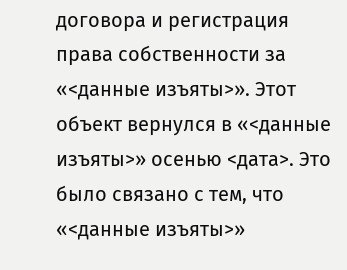договора и регистрация права собственности за «<данные изъяты>». Этот объект вернулся в «<данные изъяты>» осенью <дата>. Это было связано с тем, что «<данные изъяты>»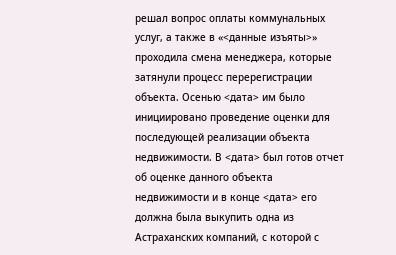решал вопрос оплаты коммунальных услуг, а также в «<данные изъяты>» проходила смена менеджера, которые затянули процесс перерегистрации объекта. Осенью <дата> им было инициировано проведение оценки для последующей реализации объекта недвижимости. В <дата> был готов отчет об оценке данного объекта недвижимости и в конце <дата> его должна была выкупить одна из Астраханских компаний, с которой с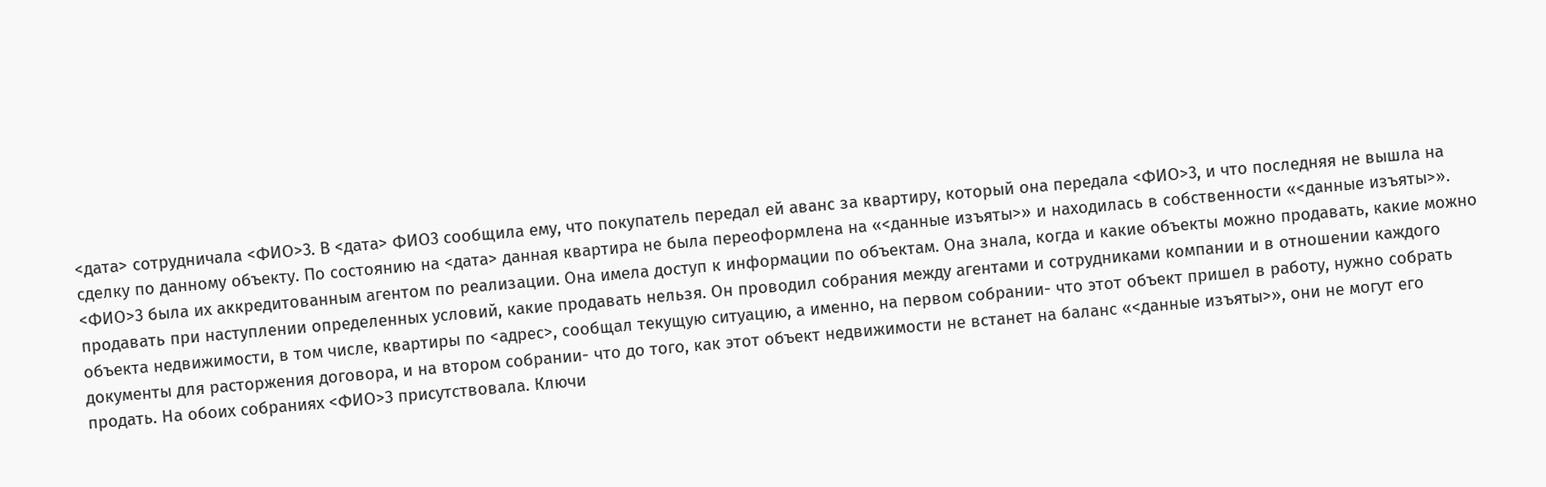<дата> сотрудничала <ФИО>3. В <дата> ФИО3 сообщила ему, что покупатель передал ей аванс за квартиру, который она передала <ФИО>3, и что последняя не вышла на сделку по данному объекту. По состоянию на <дата> данная квартира не была переоформлена на «<данные изъяты>» и находилась в собственности «<данные изъяты>». <ФИО>3 была их аккредитованным агентом по реализации. Она имела доступ к информации по объектам. Она знала, когда и какие объекты можно продавать, какие можно продавать при наступлении определенных условий, какие продавать нельзя. Он проводил собрания между агентами и сотрудниками компании и в отношении каждого объекта недвижимости, в том числе, квартиры по <адрес>, сообщал текущую ситуацию, а именно, на первом собрании- что этот объект пришел в работу, нужно собрать документы для расторжения договора, и на втором собрании- что до того, как этот объект недвижимости не встанет на баланс «<данные изъяты>», они не могут его продать. На обоих собраниях <ФИО>3 присутствовала. Ключи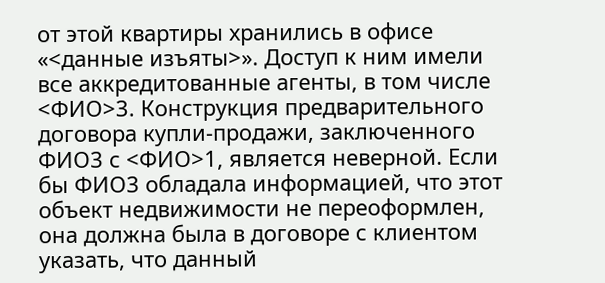от этой квартиры хранились в офисе «<данные изъяты>». Доступ к ним имели все аккредитованные агенты, в том числе <ФИО>3. Конструкция предварительного договора купли-продажи, заключенного ФИО3 с <ФИО>1, является неверной. Если бы ФИО3 обладала информацией, что этот объект недвижимости не переоформлен, она должна была в договоре с клиентом указать, что данный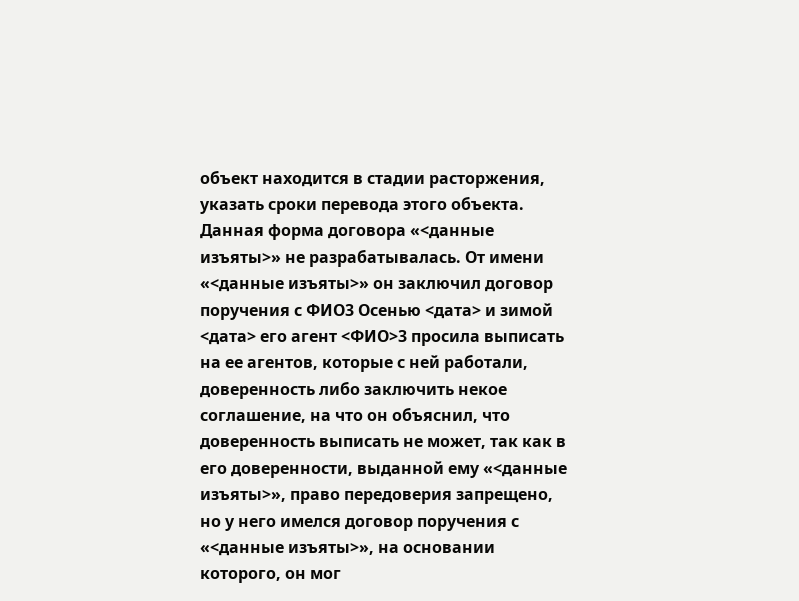объект находится в стадии расторжения, указать сроки перевода этого объекта. Данная форма договора «<данные изъяты>» не разрабатывалась. От имени «<данные изъяты>» он заключил договор поручения с ФИО3 Осенью <дата> и зимой <дата> его агент <ФИО>3 просила выписать на ее агентов, которые с ней работали, доверенность либо заключить некое соглашение, на что он объяснил, что доверенность выписать не может, так как в его доверенности, выданной ему «<данные изъяты>», право передоверия запрещено, но у него имелся договор поручения с «<данные изъяты>», на основании которого, он мог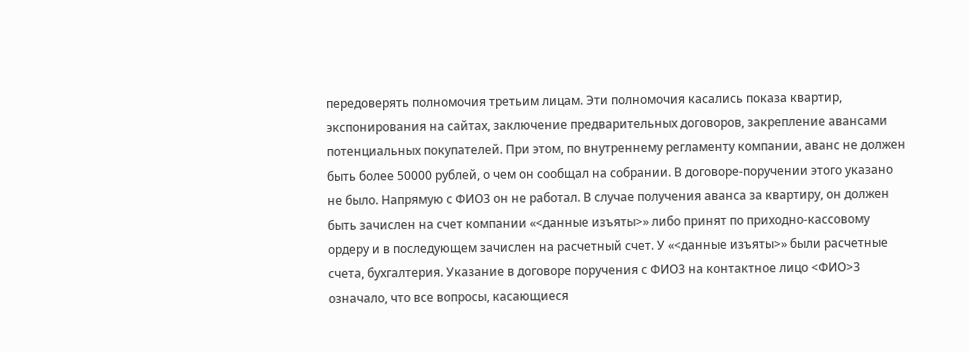передоверять полномочия третьим лицам. Эти полномочия касались показа квартир, экспонирования на сайтах, заключение предварительных договоров, закрепление авансами потенциальных покупателей. При этом, по внутреннему регламенту компании, аванс не должен быть более 50000 рублей, о чем он сообщал на собрании. В договоре-поручении этого указано не было. Напрямую с ФИО3 он не работал. В случае получения аванса за квартиру, он должен быть зачислен на счет компании «<данные изъяты>» либо принят по приходно-кассовому ордеру и в последующем зачислен на расчетный счет. У «<данные изъяты>» были расчетные счета, бухгалтерия. Указание в договоре поручения с ФИО3 на контактное лицо <ФИО>3 означало, что все вопросы, касающиеся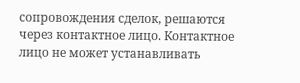сопровождения сделок, решаются через контактное лицо. Контактное лицо не может устанавливать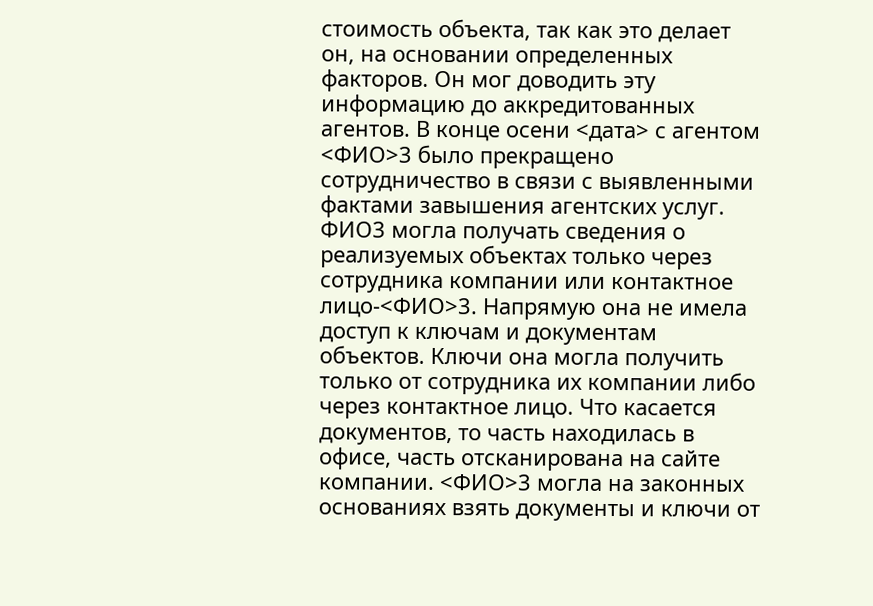стоимость объекта, так как это делает он, на основании определенных факторов. Он мог доводить эту информацию до аккредитованных агентов. В конце осени <дата> с агентом <ФИО>3 было прекращено сотрудничество в связи с выявленными фактами завышения агентских услуг. ФИО3 могла получать сведения о реализуемых объектах только через сотрудника компании или контактное лицо-<ФИО>3. Напрямую она не имела доступ к ключам и документам объектов. Ключи она могла получить только от сотрудника их компании либо через контактное лицо. Что касается документов, то часть находилась в офисе, часть отсканирована на сайте компании. <ФИО>3 могла на законных основаниях взять документы и ключи от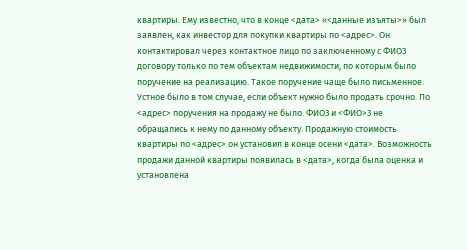квартиры. Ему известно, что в конце <дата> «<данные изъяты>» был заявлен, как инвестор для покупки квартиры по <адрес>. Он контактировал через контактное лицо по заключенному с ФИО3 договору только по тем объектам недвижимости, по которым было поручение на реализацию. Такое поручение чаще было письменное. Устное было в том случае, если объект нужно было продать срочно. По <адрес> поручения на продажу не было. ФИО3 и <ФИО>3 не обращались к нему по данному объекту. Продажную стоимость квартиры по <адрес> он установил в конце осени <дата>. Возможность продажи данной квартиры появилась в <дата>, когда была оценка и установлена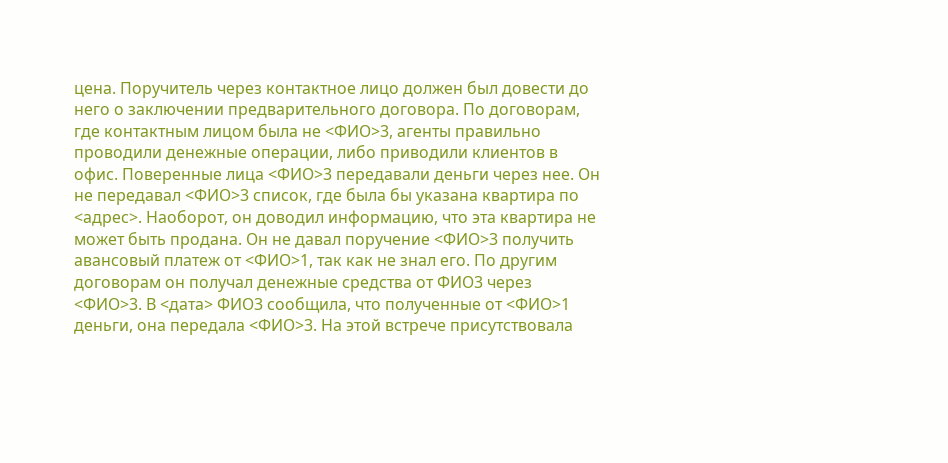цена. Поручитель через контактное лицо должен был довести до него о заключении предварительного договора. По договорам, где контактным лицом была не <ФИО>3, агенты правильно проводили денежные операции, либо приводили клиентов в офис. Поверенные лица <ФИО>3 передавали деньги через нее. Он не передавал <ФИО>3 список, где была бы указана квартира по <адрес>. Наоборот, он доводил информацию, что эта квартира не может быть продана. Он не давал поручение <ФИО>3 получить авансовый платеж от <ФИО>1, так как не знал его. По другим договорам он получал денежные средства от ФИО3 через <ФИО>3. В <дата> ФИО3 сообщила, что полученные от <ФИО>1 деньги, она передала <ФИО>3. На этой встрече присутствовала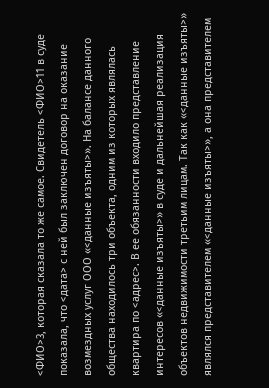<ФИО>3, которая сказала то же самое. Свидетель <ФИО>11 в суде показала, что <дата> с ней был заключен договор на оказание возмездных услуг ООО «<данные изъяты>». На балансе данного общества находилось три объекта, одним из которых являлась квартира по <адрес>. В ее обязанности входило представление интересов «<данные изъяты>» в суде и дальнейшая реализация объектов недвижимости третьим лицам. Так как «<данные изъяты>» являлся представителем «<данные изъяты>», а она представителем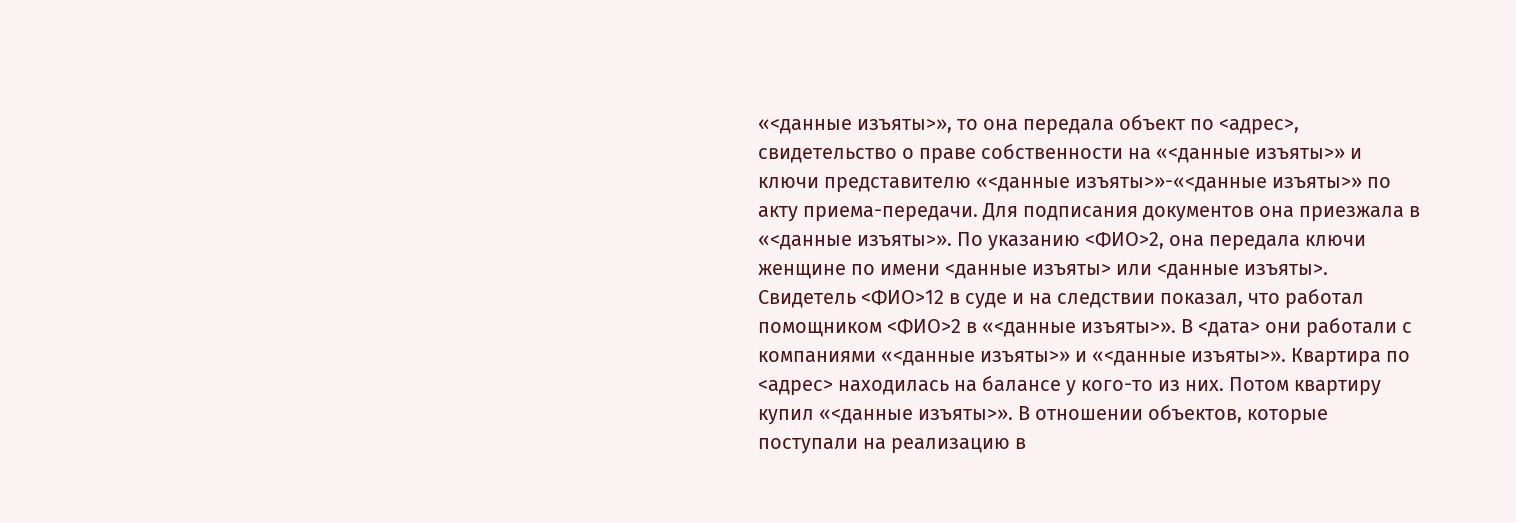«<данные изъяты>», то она передала объект по <адрес>, свидетельство о праве собственности на «<данные изъяты>» и ключи представителю «<данные изъяты>»-«<данные изъяты>» по акту приема-передачи. Для подписания документов она приезжала в «<данные изъяты>». По указанию <ФИО>2, она передала ключи женщине по имени <данные изъяты> или <данные изъяты>. Свидетель <ФИО>12 в суде и на следствии показал, что работал помощником <ФИО>2 в «<данные изъяты>». В <дата> они работали с компаниями «<данные изъяты>» и «<данные изъяты>». Квартира по <адрес> находилась на балансе у кого-то из них. Потом квартиру купил «<данные изъяты>». В отношении объектов, которые поступали на реализацию в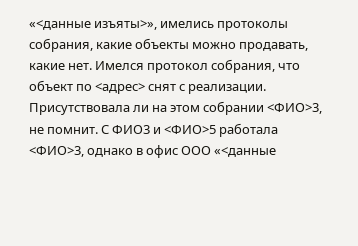«<данные изъяты>», имелись протоколы собрания, какие объекты можно продавать, какие нет. Имелся протокол собрания, что объект по <адрес> снят с реализации. Присутствовала ли на этом собрании <ФИО>3, не помнит. С ФИО3 и <ФИО>5 работала <ФИО>3, однако в офис ООО «<данные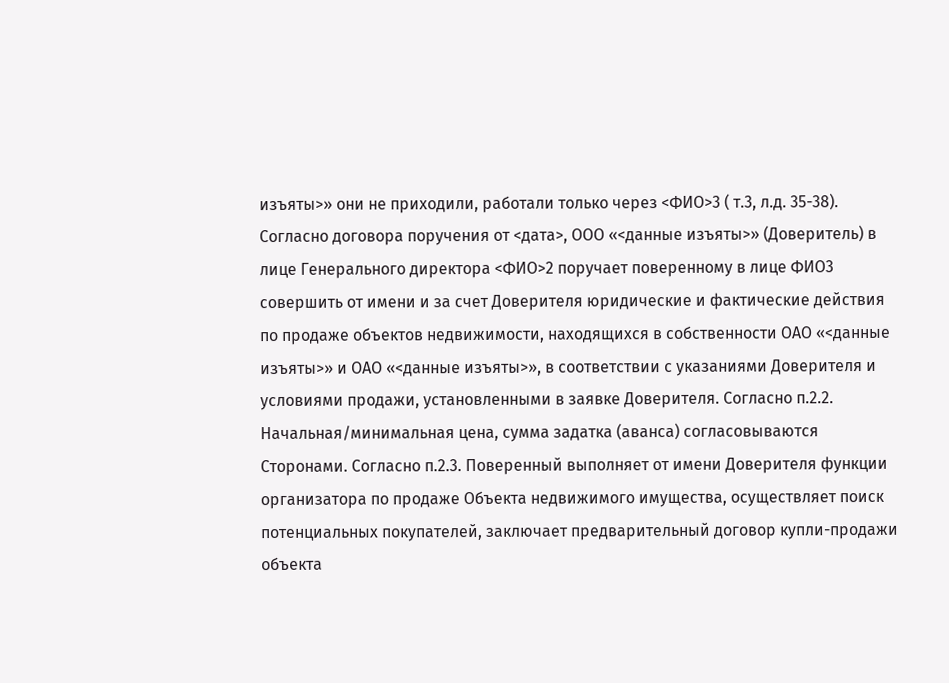изъяты>» они не приходили, работали только через <ФИО>3 ( т.3, л.д. 35-38). Согласно договора поручения от <дата>, ООО «<данные изъяты>» (Доверитель) в лице Генерального директора <ФИО>2 поручает поверенному в лице ФИО3 совершить от имени и за счет Доверителя юридические и фактические действия по продаже объектов недвижимости, находящихся в собственности ОАО «<данные изъяты>» и ОАО «<данные изъяты>», в соответствии с указаниями Доверителя и условиями продажи, установленными в заявке Доверителя. Согласно п.2.2. Начальная/минимальная цена, сумма задатка (аванса) согласовываются Сторонами. Согласно п.2.3. Поверенный выполняет от имени Доверителя функции организатора по продаже Объекта недвижимого имущества, осуществляет поиск потенциальных покупателей, заключает предварительный договор купли-продажи объекта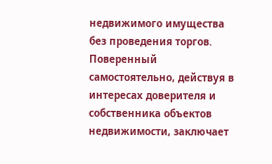недвижимого имущества без проведения торгов. Поверенный самостоятельно, действуя в интересах доверителя и собственника объектов недвижимости, заключает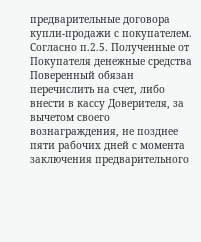предварительные договора купли-продажи с покупателем. Согласно п.2.5. Полученные от Покупателя денежные средства Поверенный обязан перечислить на счет, либо внести в кассу Доверителя, за вычетом своего вознаграждения, не позднее пяти рабочих дней с момента заключения предварительного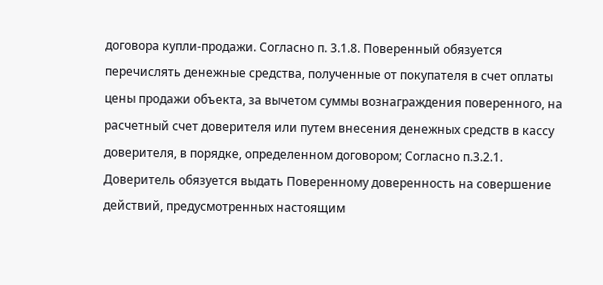договора купли-продажи. Согласно п. 3.1.8. Поверенный обязуется перечислять денежные средства, полученные от покупателя в счет оплаты цены продажи объекта, за вычетом суммы вознаграждения поверенного, на расчетный счет доверителя или путем внесения денежных средств в кассу доверителя, в порядке, определенном договором; Согласно п.3.2.1. Доверитель обязуется выдать Поверенному доверенность на совершение действий, предусмотренных настоящим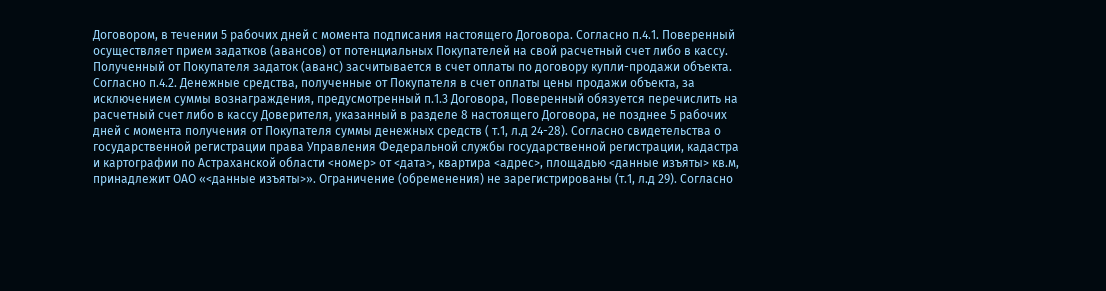Договором, в течении 5 рабочих дней с момента подписания настоящего Договора. Согласно п.4.1. Поверенный осуществляет прием задатков (авансов) от потенциальных Покупателей на свой расчетный счет либо в кассу. Полученный от Покупателя задаток (аванс) засчитывается в счет оплаты по договору купли-продажи объекта. Согласно п.4.2. Денежные средства, полученные от Покупателя в счет оплаты цены продажи объекта, за исключением суммы вознаграждения, предусмотренный п.1.3 Договора, Поверенный обязуется перечислить на расчетный счет либо в кассу Доверителя, указанный в разделе 8 настоящего Договора, не позднее 5 рабочих дней с момента получения от Покупателя суммы денежных средств ( т.1, л.д 24-28). Согласно свидетельства о государственной регистрации права Управления Федеральной службы государственной регистрации, кадастра и картографии по Астраханской области <номер> от <дата>, квартира <адрес>, площадью <данные изъяты> кв.м, принадлежит ОАО «<данные изъяты>». Ограничение (обременения) не зарегистрированы (т.1, л.д 29). Согласно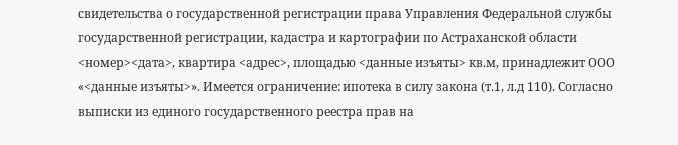свидетельства о государственной регистрации права Управления Федеральной службы государственной регистрации, кадастра и картографии по Астраханской области <номер><дата>, квартира <адрес>, площадью <данные изъяты> кв.м, принадлежит ООО «<данные изъяты>». Имеется ограничение: ипотека в силу закона (т.1, л.д 110). Согласно выписки из единого государственного реестра прав на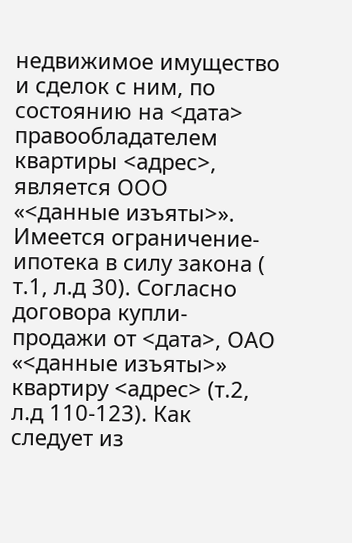недвижимое имущество и сделок с ним, по состоянию на <дата> правообладателем квартиры <адрес>, является ООО «<данные изъяты>». Имеется ограничение-ипотека в силу закона ( т.1, л.д 30). Согласно договора купли-продажи от <дата>, ОАО «<данные изъяты>» квартиру <адрес> (т.2, л.д 110-123). Как следует из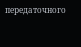передаточного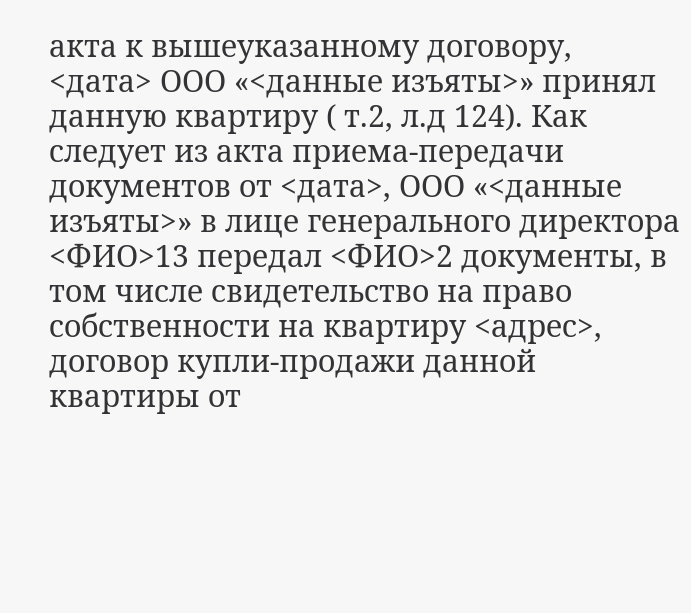акта к вышеуказанному договору, <дата> ООО «<данные изъяты>» принял данную квартиру ( т.2, л.д 124). Как следует из акта приема-передачи документов от <дата>, ООО «<данные изъяты>» в лице генерального директора <ФИО>13 передал <ФИО>2 документы, в том числе свидетельство на право собственности на квартиру <адрес>, договор купли-продажи данной квартиры от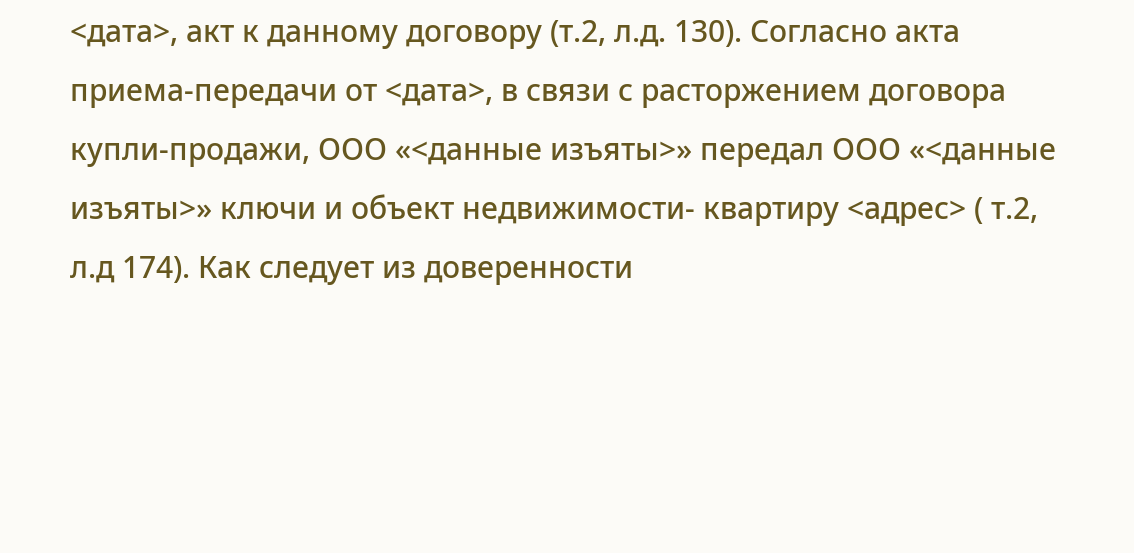<дата>, акт к данному договору (т.2, л.д. 130). Согласно акта приема-передачи от <дата>, в связи с расторжением договора купли-продажи, ООО «<данные изъяты>» передал ООО «<данные изъяты>» ключи и объект недвижимости- квартиру <адрес> ( т.2, л.д 174). Как следует из доверенности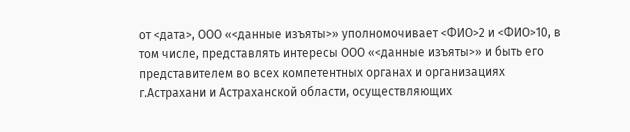от <дата>, ООО «<данные изъяты>» уполномочивает <ФИО>2 и <ФИО>10, в том числе, представлять интересы ООО «<данные изъяты>» и быть его представителем во всех компетентных органах и организациях г.Астрахани и Астраханской области, осуществляющих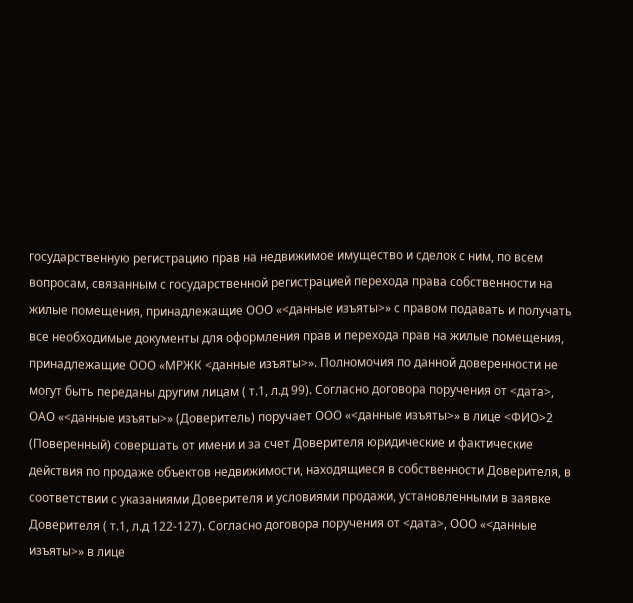государственную регистрацию прав на недвижимое имущество и сделок с ним, по всем вопросам, связанным с государственной регистрацией перехода права собственности на жилые помещения, принадлежащие ООО «<данные изъяты>» с правом подавать и получать все необходимые документы для оформления прав и перехода прав на жилые помещения, принадлежащие ООО «МРЖК <данные изъяты>». Полномочия по данной доверенности не могут быть переданы другим лицам ( т.1, л.д 99). Согласно договора поручения от <дата>, ОАО «<данные изъяты>» (Доверитель) поручает ООО «<данные изъяты>» в лице <ФИО>2 (Поверенный) совершать от имени и за счет Доверителя юридические и фактические действия по продаже объектов недвижимости, находящиеся в собственности Доверителя, в соответствии с указаниями Доверителя и условиями продажи, установленными в заявке Доверителя ( т.1, л.д 122-127). Согласно договора поручения от <дата>, ООО «<данные изъяты>» в лице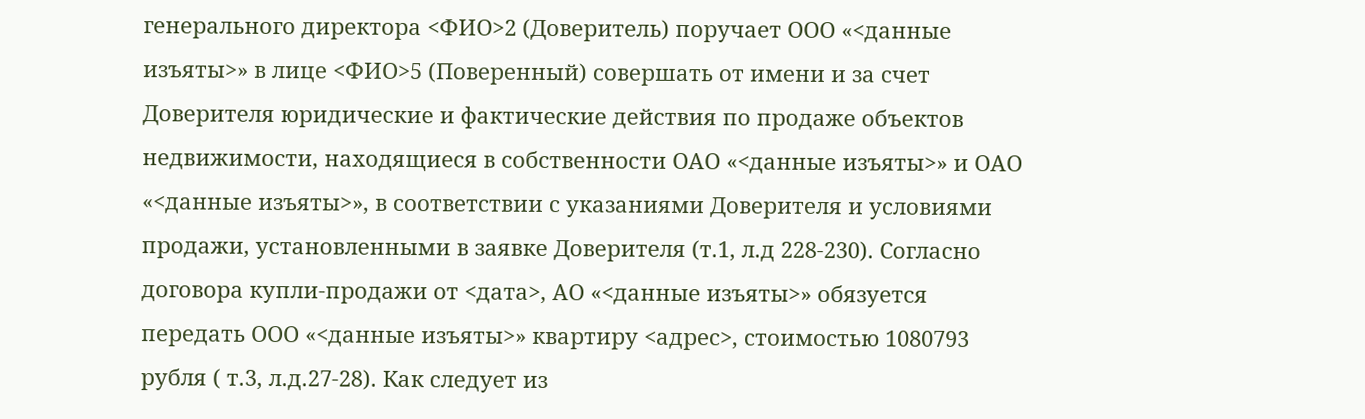генерального директора <ФИО>2 (Доверитель) поручает ООО «<данные изъяты>» в лице <ФИО>5 (Поверенный) совершать от имени и за счет Доверителя юридические и фактические действия по продаже объектов недвижимости, находящиеся в собственности ОАО «<данные изъяты>» и ОАО «<данные изъяты>», в соответствии с указаниями Доверителя и условиями продажи, установленными в заявке Доверителя (т.1, л.д 228-230). Согласно договора купли-продажи от <дата>, АО «<данные изъяты>» обязуется передать ООО «<данные изъяты>» квартиру <адрес>, стоимостью 1080793 рубля ( т.3, л.д.27-28). Как следует из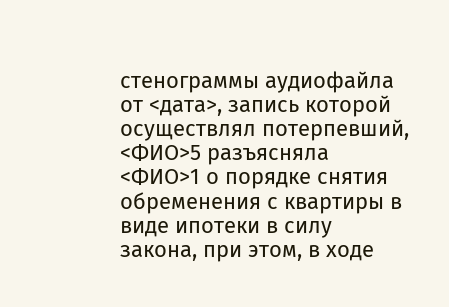стенограммы аудиофайла от <дата>, запись которой осуществлял потерпевший, <ФИО>5 разъясняла <ФИО>1 о порядке снятия обременения с квартиры в виде ипотеки в силу закона, при этом, в ходе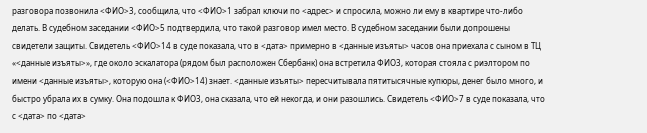разговора позвонила <ФИО>3, сообщила, что <ФИО>1 забрал ключи по <адрес> и спросила, можно ли ему в квартире что-либо делать. В судебном заседании <ФИО>5 подтвердила, что такой разговор имел место. В судебном заседании были допрошены свидетели защиты. Свидетель <ФИО>14 в суде показала, что в <дата> примерно в <данные изъяты> часов она приехала с сыном в ТЦ «<данные изъяты>», где около эскалатора (рядом был расположен Сбербанк) она встретила ФИО3, которая стояла с риэлтором по имени <данные изъяты>, которую она (<ФИО>14) знает. <данные изъяты> пересчитывала пятитысячные купюры, денег было много, и быстро убрала их в сумку. Она подошла к ФИО3, она сказала, что ей некогда, и они разошлись. Свидетель <ФИО>7 в суде показала, что с <дата> по <дата>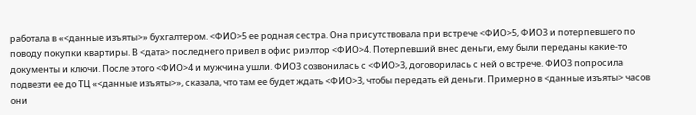работала в «<данные изъяты>» бухгалтером. <ФИО>5 ее родная сестра. Она присутствовала при встрече <ФИО>5, ФИО3 и потерпевшего по поводу покупки квартиры. В <дата> последнего привел в офис риэлтор <ФИО>4. Потерпевший внес деньги, ему были переданы какие-то документы и ключи. После этого <ФИО>4 и мужчина ушли. ФИО3 созвонилась с <ФИО>3, договорилась с ней о встрече. ФИО3 попросила подвезти ее до ТЦ «<данные изъяты>», сказала, что там ее будет ждать <ФИО>3, чтобы передать ей деньги. Примерно в <данные изъяты> часов они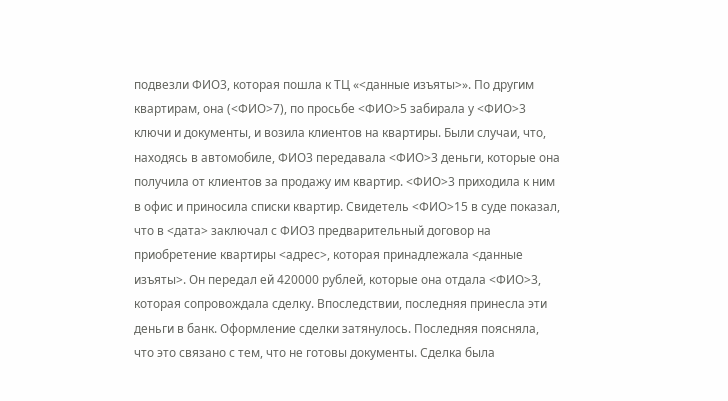подвезли ФИО3, которая пошла к ТЦ «<данные изъяты>». По другим квартирам, она (<ФИО>7), по просьбе <ФИО>5 забирала у <ФИО>3 ключи и документы, и возила клиентов на квартиры. Были случаи, что, находясь в автомобиле, ФИО3 передавала <ФИО>3 деньги, которые она получила от клиентов за продажу им квартир. <ФИО>3 приходила к ним в офис и приносила списки квартир. Свидетель <ФИО>15 в суде показал, что в <дата> заключал с ФИО3 предварительный договор на приобретение квартиры <адрес>, которая принадлежала <данные изъяты>. Он передал ей 420000 рублей, которые она отдала <ФИО>3, которая сопровождала сделку. Впоследствии, последняя принесла эти деньги в банк. Оформление сделки затянулось. Последняя поясняла, что это связано с тем, что не готовы документы. Сделка была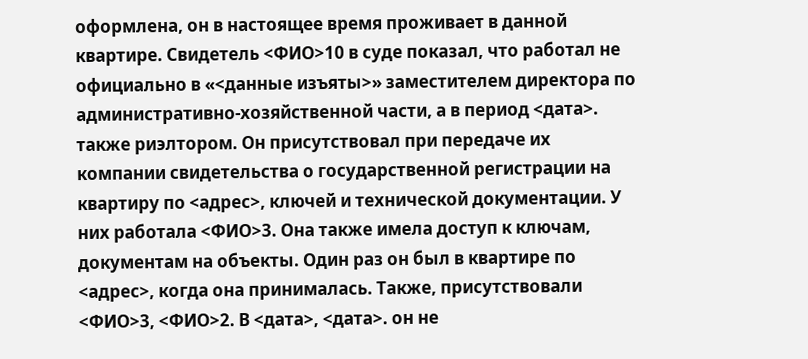оформлена, он в настоящее время проживает в данной квартире. Свидетель <ФИО>10 в суде показал, что работал не официально в «<данные изъяты>» заместителем директора по административно-хозяйственной части, а в период <дата>. также риэлтором. Он присутствовал при передаче их компании свидетельства о государственной регистрации на квартиру по <адрес>, ключей и технической документации. У них работала <ФИО>3. Она также имела доступ к ключам, документам на объекты. Один раз он был в квартире по <адрес>, когда она принималась. Также, присутствовали <ФИО>3, <ФИО>2. В <дата>, <дата>. он не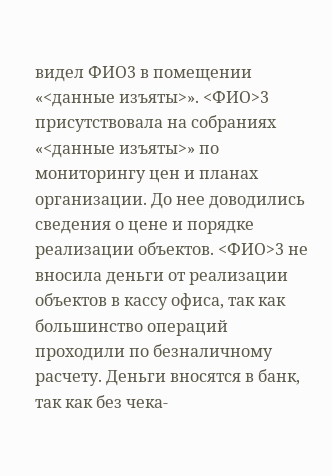видел ФИО3 в помещении «<данные изъяты>». <ФИО>3 присутствовала на собраниях «<данные изъяты>» по мониторингу цен и планах организации. До нее доводились сведения о цене и порядке реализации объектов. <ФИО>3 не вносила деньги от реализации объектов в кассу офиса, так как большинство операций проходили по безналичному расчету. Деньги вносятся в банк, так как без чека-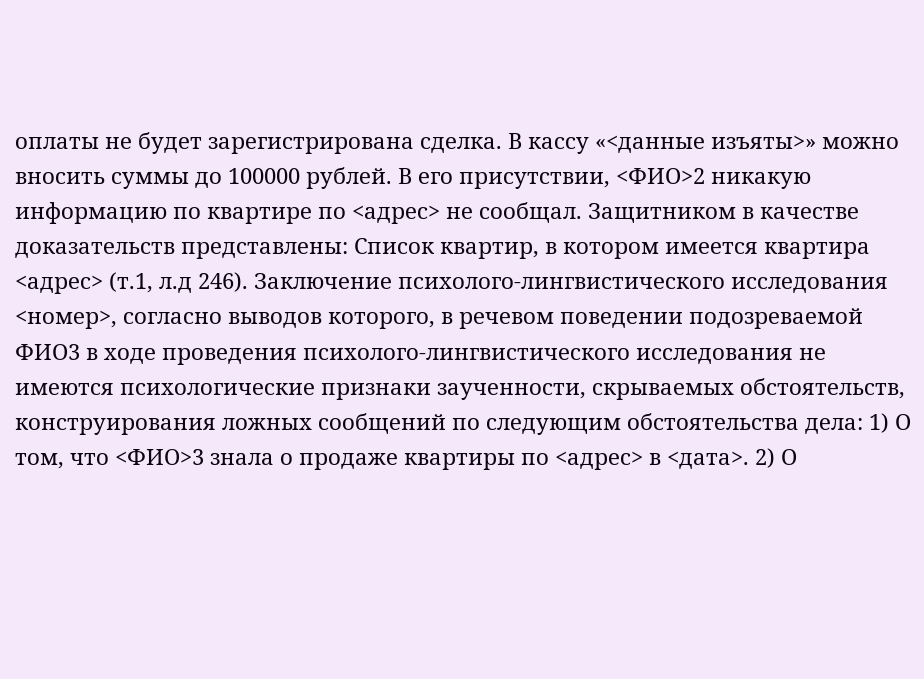оплаты не будет зарегистрирована сделка. В кассу «<данные изъяты>» можно вносить суммы до 100000 рублей. В его присутствии, <ФИО>2 никакую информацию по квартире по <адрес> не сообщал. Защитником в качестве доказательств представлены: Список квартир, в котором имеется квартира <адрес> (т.1, л.д 246). Заключение психолого-лингвистического исследования <номер>, согласно выводов которого, в речевом поведении подозреваемой ФИО3 в ходе проведения психолого-лингвистического исследования не имеются психологические признаки заученности, скрываемых обстоятельств, конструирования ложных сообщений по следующим обстоятельства дела: 1) О том, что <ФИО>3 знала о продаже квартиры по <адрес> в <дата>. 2) О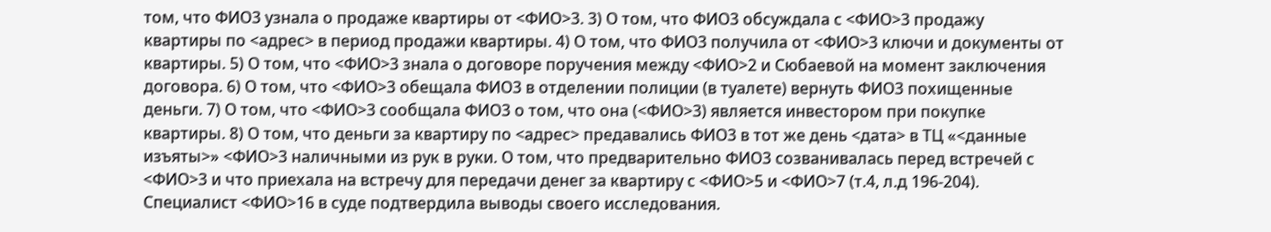том, что ФИО3 узнала о продаже квартиры от <ФИО>3. 3) О том, что ФИО3 обсуждала с <ФИО>3 продажу квартиры по <адрес> в период продажи квартиры. 4) О том, что ФИО3 получила от <ФИО>3 ключи и документы от квартиры. 5) О том, что <ФИО>3 знала о договоре поручения между <ФИО>2 и Сюбаевой на момент заключения договора. 6) О том, что <ФИО>3 обещала ФИО3 в отделении полиции (в туалете) вернуть ФИО3 похищенные деньги. 7) О том, что <ФИО>3 сообщала ФИО3 о том, что она (<ФИО>3) является инвестором при покупке квартиры. 8) О том, что деньги за квартиру по <адрес> предавались ФИО3 в тот же день <дата> в ТЦ «<данные изъяты>» <ФИО>3 наличными из рук в руки. О том, что предварительно ФИО3 созванивалась перед встречей с <ФИО>3 и что приехала на встречу для передачи денег за квартиру с <ФИО>5 и <ФИО>7 (т.4, л.д 196-204). Специалист <ФИО>16 в суде подтвердила выводы своего исследования.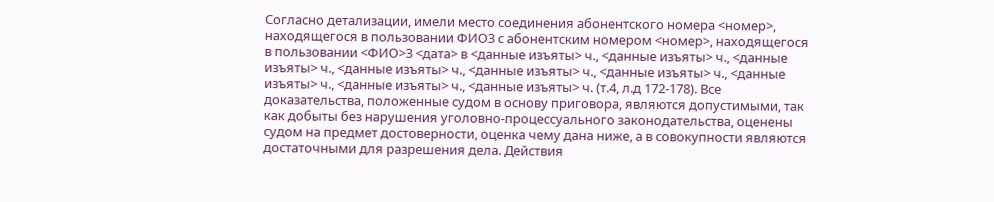Согласно детализации, имели место соединения абонентского номера <номер>, находящегося в пользовании ФИО3 с абонентским номером <номер>, находящегося в пользовании <ФИО>3 <дата> в <данные изъяты> ч., <данные изъяты> ч., <данные изъяты> ч., <данные изъяты> ч., <данные изъяты> ч., <данные изъяты> ч., <данные изъяты> ч., <данные изъяты> ч., <данные изъяты> ч. (т.4, л.д 172-178). Все доказательства, положенные судом в основу приговора, являются допустимыми, так как добыты без нарушения уголовно-процессуального законодательства, оценены судом на предмет достоверности, оценка чему дана ниже, а в совокупности являются достаточными для разрешения дела. Действия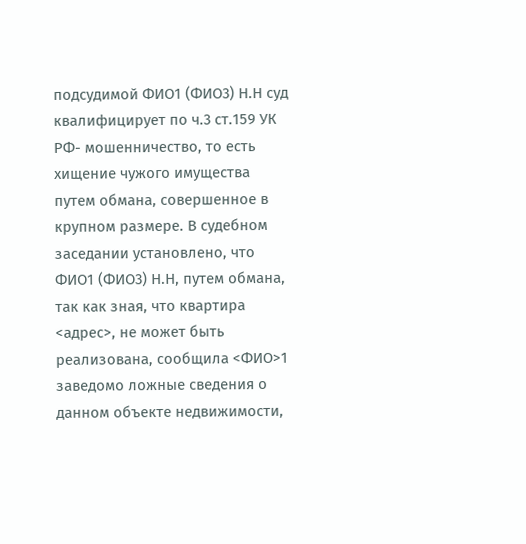подсудимой ФИО1 (ФИО3) Н.Н суд квалифицирует по ч.3 ст.159 УК РФ- мошенничество, то есть хищение чужого имущества путем обмана, совершенное в крупном размере. В судебном заседании установлено, что ФИО1 (ФИО3) Н.Н, путем обмана, так как зная, что квартира <адрес>, не может быть реализована, сообщила <ФИО>1 заведомо ложные сведения о данном объекте недвижимости,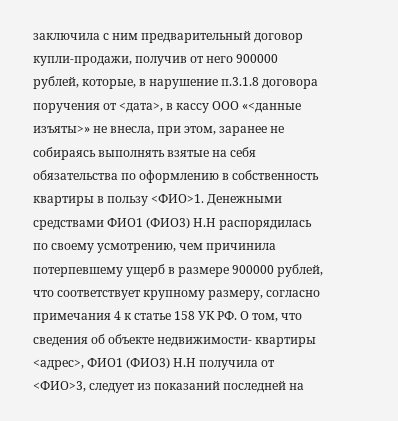заключила с ним предварительный договор купли-продажи, получив от него 900000 рублей, которые, в нарушение п.3.1.8 договора поручения от <дата>, в кассу ООО «<данные изъяты>» не внесла, при этом, заранее не собираясь выполнять взятые на себя обязательства по оформлению в собственность квартиры в пользу <ФИО>1. Денежными средствами ФИО1 (ФИО3) Н.Н распорядилась по своему усмотрению, чем причинила потерпевшему ущерб в размере 900000 рублей, что соответствует крупному размеру, согласно примечания 4 к статье 158 УК РФ. О том, что сведения об объекте недвижимости- квартиры <адрес>, ФИО1 (ФИО3) Н.Н получила от <ФИО>3, следует из показаний последней на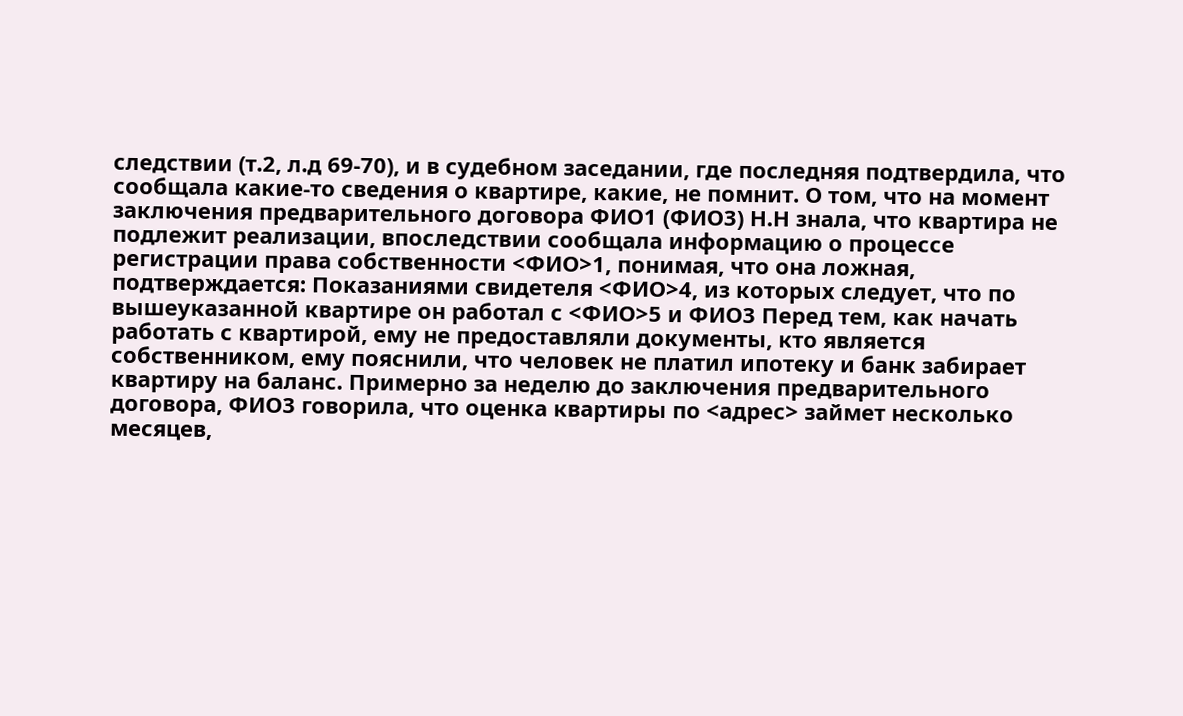следствии (т.2, л.д 69-70), и в судебном заседании, где последняя подтвердила, что сообщала какие-то сведения о квартире, какие, не помнит. О том, что на момент заключения предварительного договора ФИО1 (ФИО3) Н.Н знала, что квартира не подлежит реализации, впоследствии сообщала информацию о процессе регистрации права собственности <ФИО>1, понимая, что она ложная, подтверждается: Показаниями свидетеля <ФИО>4, из которых следует, что по вышеуказанной квартире он работал с <ФИО>5 и ФИО3 Перед тем, как начать работать с квартирой, ему не предоставляли документы, кто является собственником, ему пояснили, что человек не платил ипотеку и банк забирает квартиру на баланс. Примерно за неделю до заключения предварительного договора, ФИО3 говорила, что оценка квартиры по <адрес> займет несколько месяцев,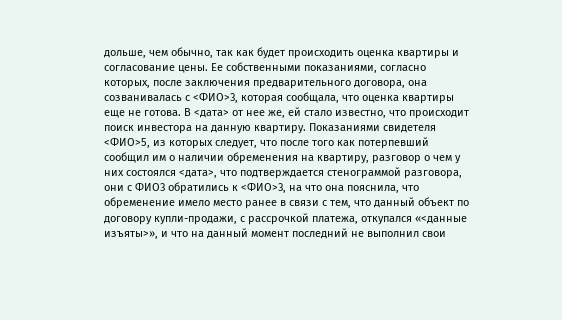дольше, чем обычно, так как будет происходить оценка квартиры и согласование цены. Ее собственными показаниями, согласно которых, после заключения предварительного договора, она созванивалась с <ФИО>3, которая сообщала, что оценка квартиры еще не готова. В <дата> от нее же, ей стало известно, что происходит поиск инвестора на данную квартиру. Показаниями свидетеля <ФИО>5, из которых следует, что после того как потерпевший сообщил им о наличии обременения на квартиру, разговор о чем у них состоялся <дата>, что подтверждается стенограммой разговора, они с ФИО3 обратились к <ФИО>3, на что она пояснила, что обременение имело место ранее в связи с тем, что данный объект по договору купли-продажи, с рассрочкой платежа, откупался «<данные изъяты>», и что на данный момент последний не выполнил свои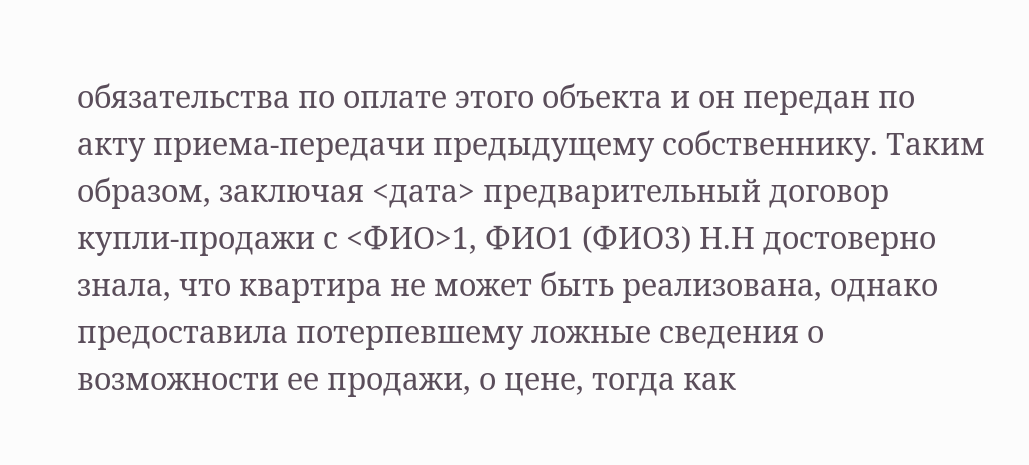обязательства по оплате этого объекта и он передан по акту приема-передачи предыдущему собственнику. Таким образом, заключая <дата> предварительный договор купли-продажи с <ФИО>1, ФИО1 (ФИО3) Н.Н достоверно знала, что квартира не может быть реализована, однако предоставила потерпевшему ложные сведения о возможности ее продажи, о цене, тогда как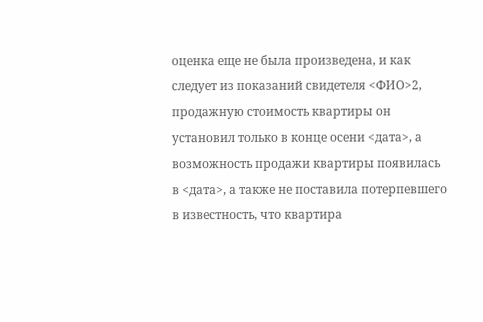оценка еще не была произведена, и как следует из показаний свидетеля <ФИО>2, продажную стоимость квартиры он установил только в конце осени <дата>, а возможность продажи квартиры появилась в <дата>, а также не поставила потерпевшего в известность, что квартира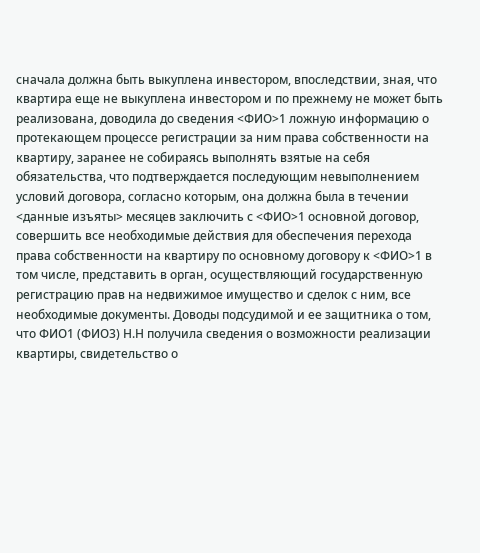сначала должна быть выкуплена инвестором, впоследствии, зная, что квартира еще не выкуплена инвестором и по прежнему не может быть реализована, доводила до сведения <ФИО>1 ложную информацию о протекающем процессе регистрации за ним права собственности на квартиру, заранее не собираясь выполнять взятые на себя обязательства, что подтверждается последующим невыполнением условий договора, согласно которым, она должна была в течении <данные изъяты> месяцев заключить с <ФИО>1 основной договор, совершить все необходимые действия для обеспечения перехода права собственности на квартиру по основному договору к <ФИО>1 в том числе, представить в орган, осуществляющий государственную регистрацию прав на недвижимое имущество и сделок с ним, все необходимые документы. Доводы подсудимой и ее защитника о том, что ФИО1 (ФИО3) Н.Н получила сведения о возможности реализации квартиры, свидетельство о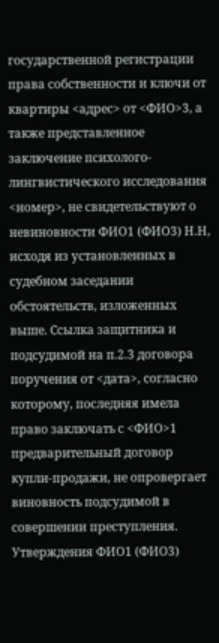государственной регистрации права собственности и ключи от квартиры <адрес> от <ФИО>3, а также представленное заключение психолого-лингвистического исследования <номер>, не свидетельствуют о невиновности ФИО1 (ФИО3) Н.Н, исходя из установленных в судебном заседании обстоятельств, изложенных выше. Ссылка защитника и подсудимой на п.2.3 договора поручения от <дата>, согласно которому, последняя имела право заключать с <ФИО>1 предварительный договор купли-продажи, не опровергает виновность подсудимой в совершении преступления. Утверждения ФИО1 (ФИО3)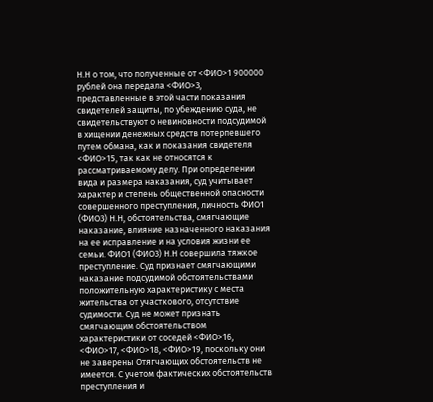Н.Н о том, что полученные от <ФИО>1 900000 рублей она передала <ФИО>3, представленные в этой части показания свидетелей защиты, по убеждению суда, не свидетельствуют о невиновности подсудимой в хищении денежных средств потерпевшего путем обмана, как и показания свидетеля <ФИО>15, так как не относятся к рассматриваемому делу. При определении вида и размера наказания, суд учитывает характер и степень общественной опасности совершенного преступления, личность ФИО1 (ФИО3) Н.Н, обстоятельства, смягчающие наказание, влияние назначенного наказания на ее исправление и на условия жизни ее семьи. ФИО1 (ФИО3) Н.Н совершила тяжкое преступление. Суд признает смягчающими наказание подсудимой обстоятельствами положительную характеристику с места жительства от участкового, отсутствие судимости. Суд не может признать смягчающим обстоятельством характеристики от соседей <ФИО>16, <ФИО>17, <ФИО>18, <ФИО>19, поскольку они не заверены Отягчающих обстоятельств не имеется. С учетом фактических обстоятельств преступления и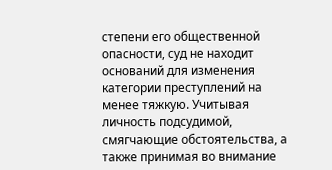степени его общественной опасности, суд не находит оснований для изменения категории преступлений на менее тяжкую. Учитывая личность подсудимой, смягчающие обстоятельства, а также принимая во внимание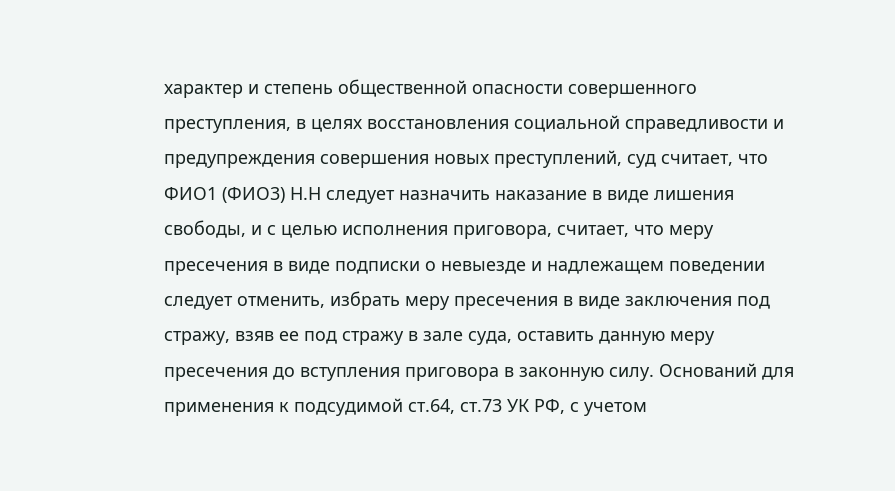характер и степень общественной опасности совершенного преступления, в целях восстановления социальной справедливости и предупреждения совершения новых преступлений, суд считает, что ФИО1 (ФИО3) Н.Н следует назначить наказание в виде лишения свободы, и с целью исполнения приговора, считает, что меру пресечения в виде подписки о невыезде и надлежащем поведении следует отменить, избрать меру пресечения в виде заключения под стражу, взяв ее под стражу в зале суда, оставить данную меру пресечения до вступления приговора в законную силу. Оснований для применения к подсудимой ст.64, ст.73 УК РФ, с учетом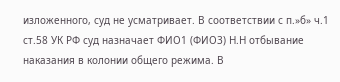изложенного, суд не усматривает. В соответствии с п.»б» ч.1 ст.58 УК РФ суд назначает ФИО1 (ФИО3) Н.Н отбывание наказания в колонии общего режима. В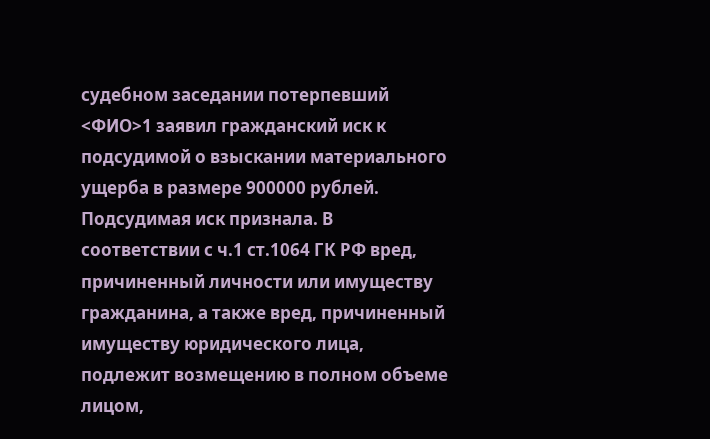судебном заседании потерпевший <ФИО>1 заявил гражданский иск к подсудимой о взыскании материального ущерба в размере 900000 рублей. Подсудимая иск признала. В соответствии с ч.1 ст.1064 ГК РФ вред, причиненный личности или имуществу гражданина, а также вред, причиненный имуществу юридического лица, подлежит возмещению в полном объеме лицом,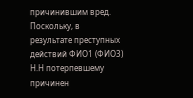причинившим вред. Поскольку, в результате преступных действий ФИО1 (ФИО3) Н.Н потерпевшему причинен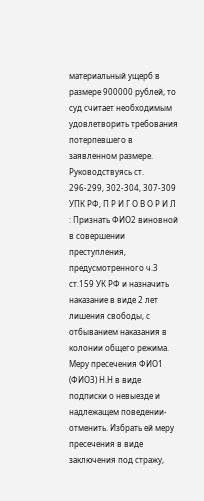материальный ущерб в размере 900000 рублей, то суд считает необходимым удовлетворить требования потерпевшего в заявленном размере. Руководствуясь ст. 296-299, 302-304, 307-309 УПК РФ, П Р И Г О В О Р И Л : Признать ФИО2 виновной в совершении преступления, предусмотренного ч.3 ст.159 УК РФ и назначить наказание в виде 2 лет лишения свободы, с отбыванием наказания в колонии общего режима. Меру пресечения ФИО1 (ФИО3) Н.Н в виде подписки о невыезде и надлежащем поведении- отменить. Избрать ей меру пресечения в виде заключения под стражу,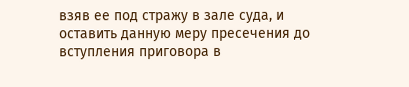взяв ее под стражу в зале суда, и оставить данную меру пресечения до вступления приговора в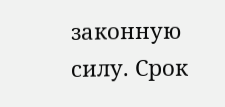законную силу. Срок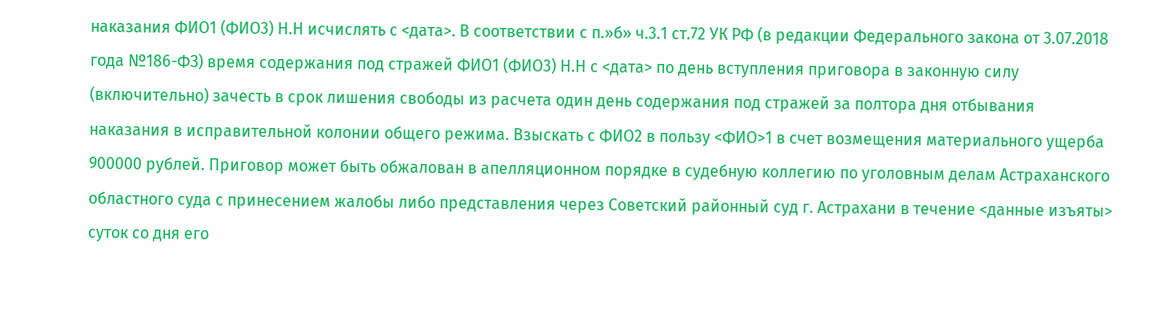наказания ФИО1 (ФИО3) Н.Н исчислять с <дата>. В соответствии с п.»б» ч.3.1 ст.72 УК РФ (в редакции Федерального закона от 3.07.2018 года №186-ФЗ) время содержания под стражей ФИО1 (ФИО3) Н.Н с <дата> по день вступления приговора в законную силу (включительно) зачесть в срок лишения свободы из расчета один день содержания под стражей за полтора дня отбывания наказания в исправительной колонии общего режима. Взыскать с ФИО2 в пользу <ФИО>1 в счет возмещения материального ущерба 900000 рублей. Приговор может быть обжалован в апелляционном порядке в судебную коллегию по уголовным делам Астраханского областного суда с принесением жалобы либо представления через Советский районный суд г. Астрахани в течение <данные изъяты> суток со дня его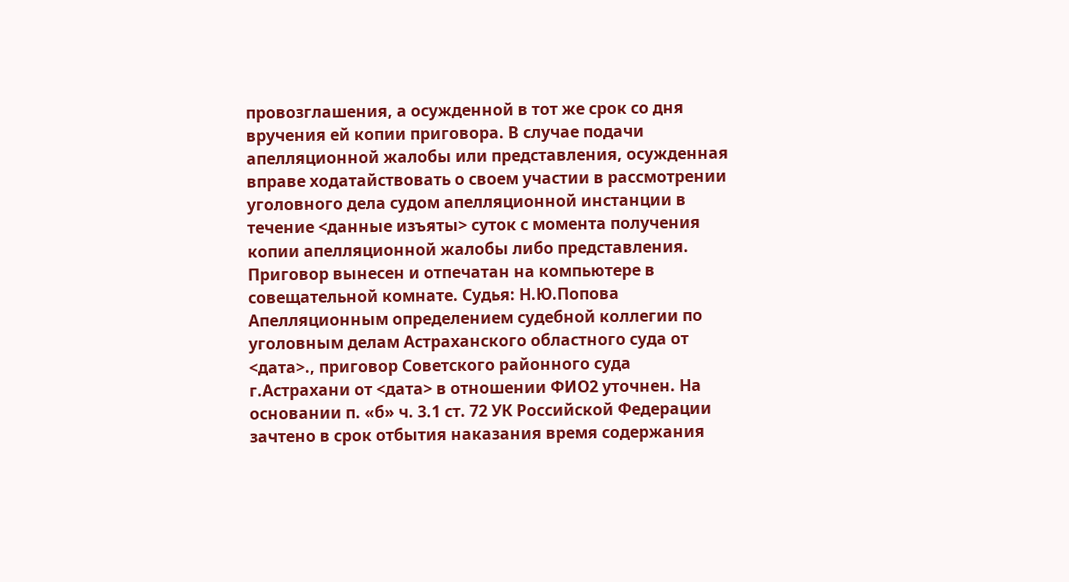провозглашения, а осужденной в тот же срок со дня вручения ей копии приговора. В случае подачи апелляционной жалобы или представления, осужденная вправе ходатайствовать о своем участии в рассмотрении уголовного дела судом апелляционной инстанции в течение <данные изъяты> суток с момента получения копии апелляционной жалобы либо представления. Приговор вынесен и отпечатан на компьютере в совещательной комнате. Судья: Н.Ю.Попова Апелляционным определением судебной коллегии по уголовным делам Астраханского областного суда от <дата>., приговор Советского районного суда г.Астрахани от <дата> в отношении ФИО2 уточнен. На основании п. «б» ч. 3.1 ст. 72 УК Российской Федерации зачтено в срок отбытия наказания время содержания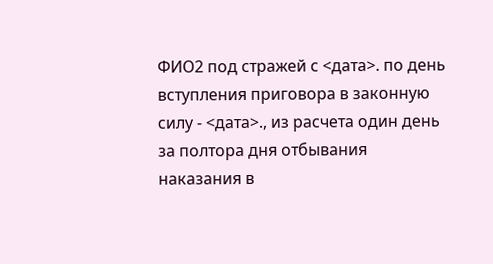ФИО2 под стражей с <дата>. по день вступления приговора в законную силу - <дата>., из расчета один день за полтора дня отбывания наказания в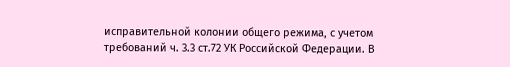исправительной колонии общего режима, с учетом требований ч. 3.3 ст.72 УК Российской Федерации. В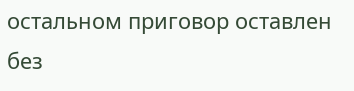остальном приговор оставлен без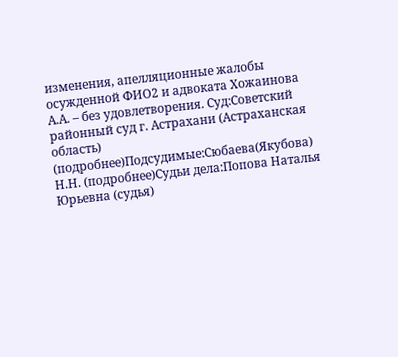изменения, апелляционные жалобы осужденной ФИО2 и адвоката Хожаинова А.А. – без удовлетворения. Суд:Советский районный суд г. Астрахани (Астраханская область) (подробнее)Подсудимые:Сюбаева(Якубова) Н.Н. (подробнее)Судьи дела:Попова Наталья Юрьевна (судья)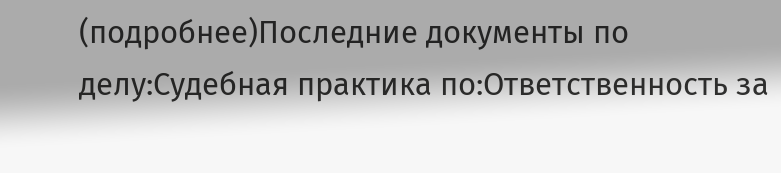(подробнее)Последние документы по делу:Судебная практика по:Ответственность за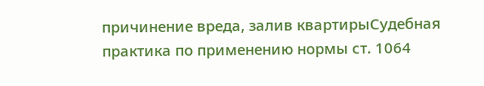причинение вреда, залив квартирыСудебная практика по применению нормы ст. 1064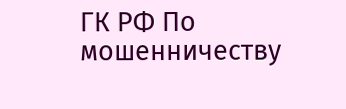ГК РФ По мошенничеству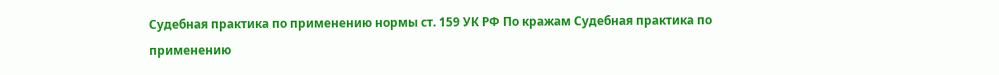Судебная практика по применению нормы ст. 159 УК РФ По кражам Судебная практика по применению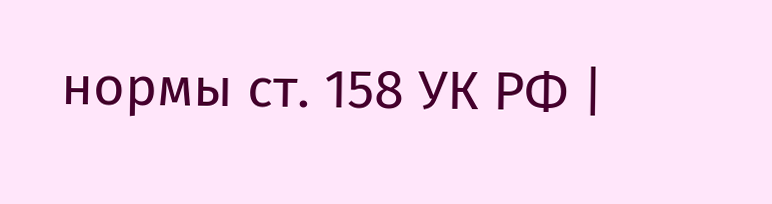нормы ст. 158 УК РФ |